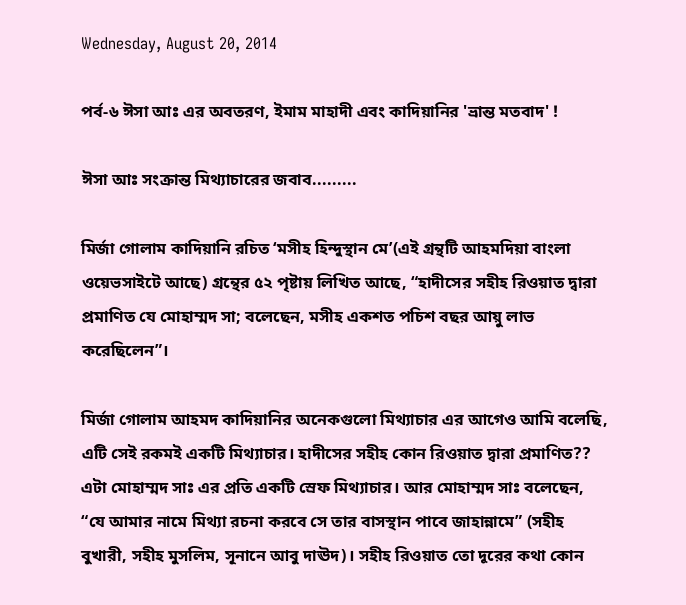Wednesday, August 20, 2014

পর্ব-৬ ঈসা আঃ এর অবতরণ, ইমাম মাহাদী এবং কাদিয়ানির 'ভ্রান্ত মতবাদ' !

ঈসা আঃ সংক্রান্ত মিথ্যাচারের জবাব.........

মির্জা গোলাম কাদিয়ানি রচিত ‘মসীহ হিন্দুস্থান মে’(এই গ্রন্থটি আহমদিয়া বাংলা ওয়েভসাইটে আছে) গ্রন্থের ৫২ পৃষ্টায় লিখিত আছে, “হাদীসের সহীহ রিওয়াত দ্বারা প্রমাণিত যে মোহাম্মদ সা; বলেছেন, মসীহ একশত পচিশ বছর আয়ু লাভ করেছিলেন”।

মির্জা গোলাম আহমদ কাদিয়ানির অনেকগুলো মিথ্যাচার এর আগেও আমি বলেছি, এটি সেই রকমই একটি মিথ্যাচার। হাদীসের সহীহ কোন রিওয়াত দ্বারা প্রমাণিত?? এটা মোহাম্মদ সাঃ এর প্রতি একটি স্রেফ মিথ্যাচার। আর মোহাম্মদ সাঃ বলেছেন, “যে আমার নামে মিথ্যা রচনা করবে সে তার বাসস্থান পাবে জাহান্নামে” (সহীহ বুখারী, সহীহ মুসলিম, সূনানে আবু দাঊদ)। সহীহ রিওয়াত তো দূরের কথা কোন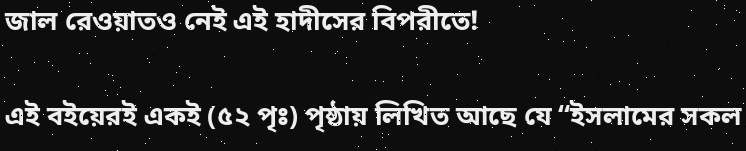জাল রেওয়াতও নেই এই হাদীসের বিপরীতে!

এই বইয়েরই একই (৫২ পৃঃ) পৃষ্ঠায় লিখিত আছে যে “ইসলামের সকল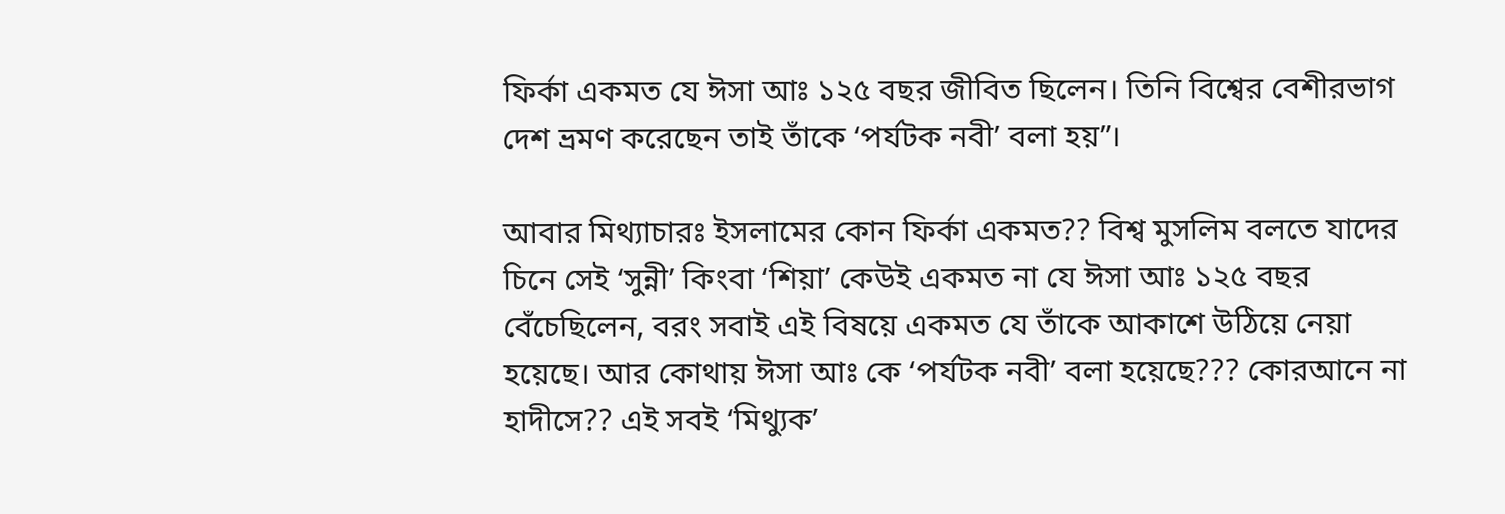ফির্কা একমত যে ঈসা আঃ ১২৫ বছর জীবিত ছিলেন। তিনি বিশ্বের বেশীরভাগ দেশ ভ্রমণ করেছেন তাই তাঁকে ‘পর্যটক নবী’ বলা হয়”।

আবার মিথ্যাচারঃ ইসলামের কোন ফির্কা একমত?? বিশ্ব মুসলিম বলতে যাদের চিনে সেই ‘সুন্নী’ কিংবা ‘শিয়া’ কেউই একমত না যে ঈসা আঃ ১২৫ বছর বেঁচেছিলেন, বরং সবাই এই বিষয়ে একমত যে তাঁকে আকাশে উঠিয়ে নেয়া হয়েছে। আর কোথায় ঈসা আঃ কে ‘পর্যটক নবী’ বলা হয়েছে??? কোরআনে না হাদীসে?? এই সবই ‘মিথ্যুক’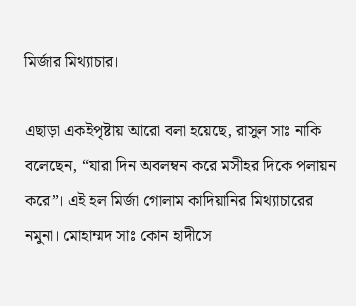মির্জার মিথ্যাচার।

এছাড়া একইপৃষ্টায় আরো বলা হয়েছে, রাসুল সাঃ নাকি বলেছেন, “যারা দিন অবলম্বন করে মসীহর দিকে পলায়ন করে”। এই হল মির্জা গোলাম কাদিয়ানির মিথ্যাচারের নমুনা। মোহাম্মদ সাঃ কোন হাদীসে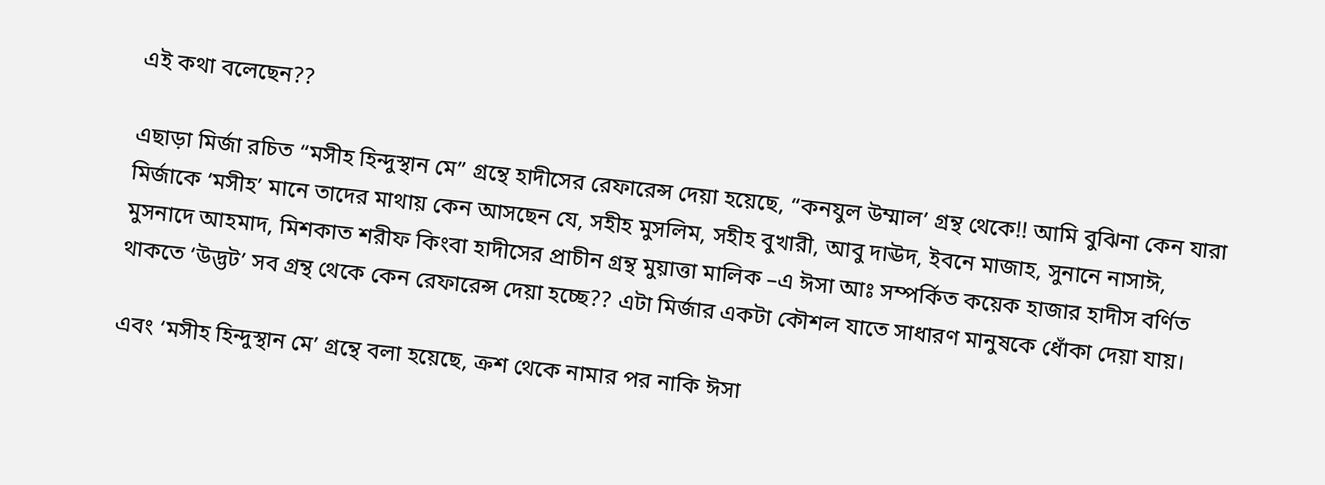এই কথা বলেছেন??

এছাড়া মির্জা রচিত “মসীহ হিন্দুস্থান মে” গ্রন্থে হাদীসের রেফারেন্স দেয়া হয়েছে, “কনযুল উম্মাল’ গ্রন্থ থেকে!! আমি বুঝিনা কেন যারা মির্জাকে ‘মসীহ’ মানে তাদের মাথায় কেন আসছেন যে, সহীহ মুসলিম, সহীহ বুখারী, আবু দাঊদ, ইবনে মাজাহ, সুনানে নাসাঈ, মুসনাদে আহমাদ, মিশকাত শরীফ কিংবা হাদীসের প্রাচীন গ্রন্থ মুয়াত্তা মালিক –এ ঈসা আঃ সম্পর্কিত কয়েক হাজার হাদীস বর্ণিত থাকতে ‘উদ্ভট’ সব গ্রন্থ থেকে কেন রেফারেন্স দেয়া হচ্ছে?? এটা মির্জার একটা কৌশল যাতে সাধারণ মানুষকে ধোঁকা দেয়া যায়।

এবং ‘মসীহ হিন্দুস্থান মে’ গ্রন্থে বলা হয়েছে, ক্রশ থেকে নামার পর নাকি ঈসা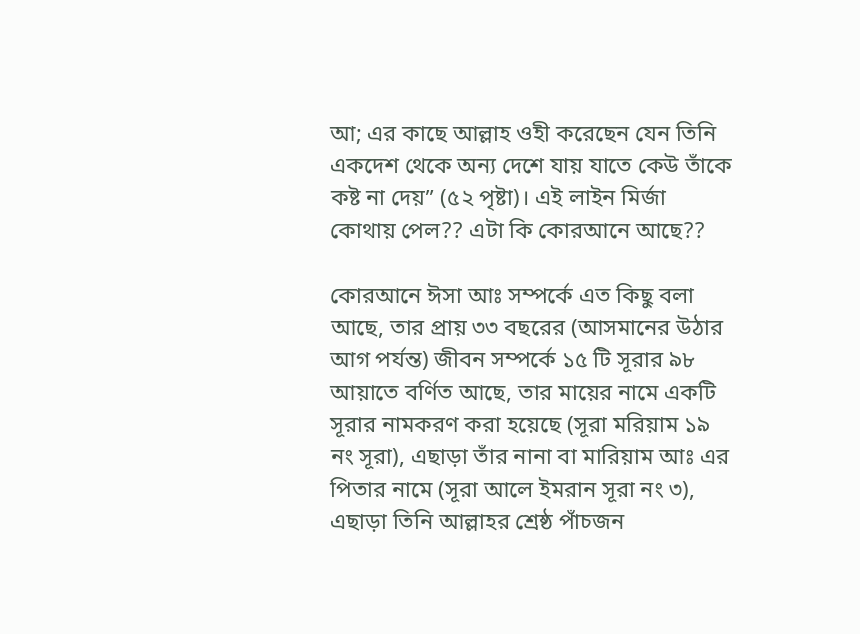আ; এর কাছে আল্লাহ ওহী করেছেন যেন তিনি একদেশ থেকে অন্য দেশে যায় যাতে কেউ তাঁকে কষ্ট না দেয়” (৫২ পৃষ্টা)। এই লাইন মির্জা কোথায় পেল?? এটা কি কোরআনে আছে??

কোরআনে ঈসা আঃ সম্পর্কে এত কিছু বলা আছে, তার প্রায় ৩৩ বছরের (আসমানের উঠার আগ পর্যন্ত) জীবন সম্পর্কে ১৫ টি সূরার ৯৮ আয়াতে বর্ণিত আছে, তার মায়ের নামে একটি সূরার নামকরণ করা হয়েছে (সূরা মরিয়াম ১৯ নং সূরা), এছাড়া তাঁর নানা বা মারিয়াম আঃ এর পিতার নামে (সূরা আলে ইমরান সূরা নং ৩), এছাড়া তিনি আল্লাহর শ্রেষ্ঠ পাঁচজন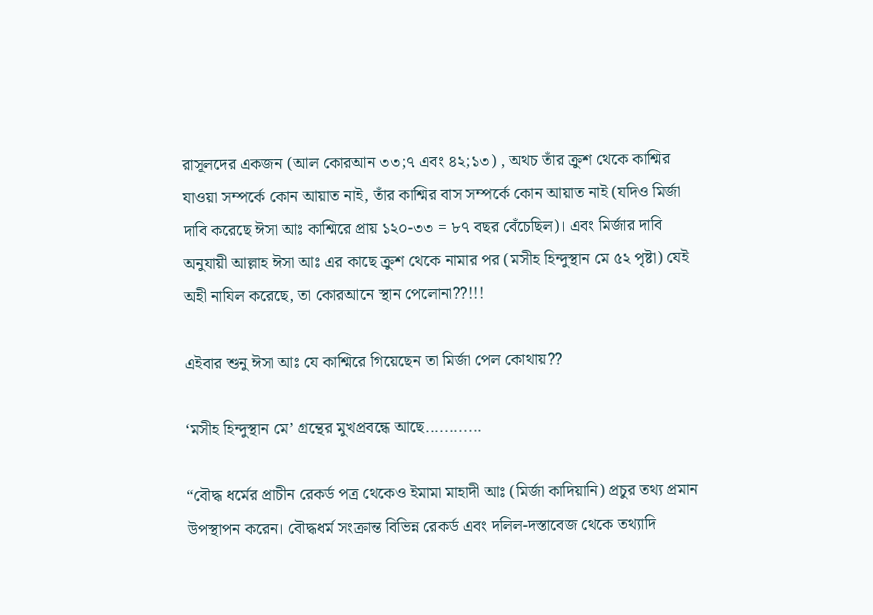রাসূলদের একজন (আল কোরআন ৩৩;৭ এবং ৪২;১৩) , অথচ তাঁর ক্রুশ থেকে কাশ্মির যাওয়া সম্পর্কে কোন আয়াত নাই, তাঁর কাশ্মির বাস সম্পর্কে কোন আয়াত নাই (যদিও মির্জা দাবি করেছে ঈসা আঃ কাশ্মিরে প্রায় ১২০-৩৩ = ৮৭ বছর বেঁচেছিল)। এবং মির্জার দাবি অনুযায়ী আল্লাহ ঈসা আঃ এর কাছে ক্রুশ থেকে নামার পর (মসীহ হিন্দুস্থান মে ৫২ পৃষ্টা) যেই অহী নাযিল করেছে, তা কোরআনে স্থান পেলোনা??!!!

এইবার শুনু ঈসা আঃ যে কাশ্মিরে গিয়েছেন তা মির্জা পেল কোথায়??

‘মসীহ হিন্দুস্থান মে’ গ্রন্থের মুখপ্রবন্ধে আছে............

“বৌদ্ধ ধর্মের প্রাচীন রেকর্ড পত্র থেকেও ইমামা মাহাদী আঃ (মির্জা কাদিয়ানি) প্রচুর তথ্য প্রমান উপস্থাপন করেন। বৌদ্ধধর্ম সংক্রান্ত বিভিন্ন রেকর্ড এবং দলিল-দস্তাবেজ থেকে তথ্যাদি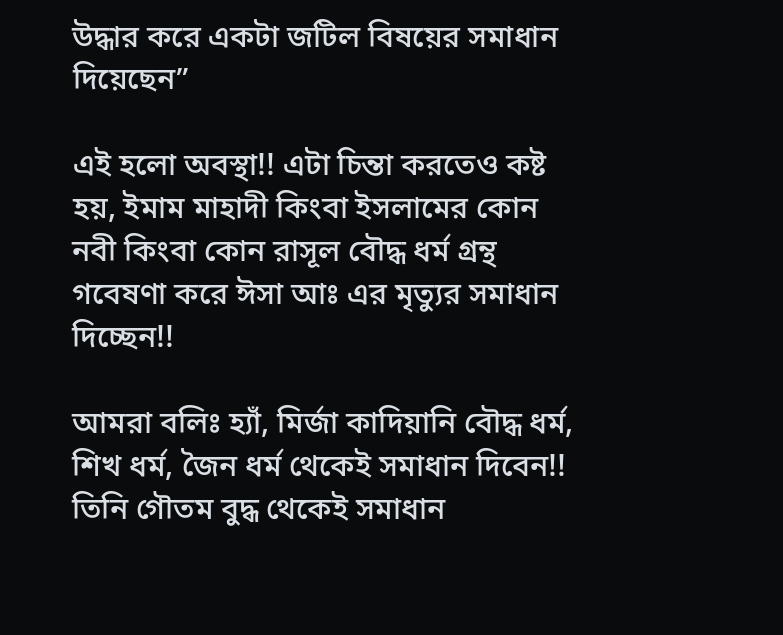উদ্ধার করে একটা জটিল বিষয়ের সমাধান দিয়েছেন”

এই হলো অবস্থা!! এটা চিন্তা করতেও কষ্ট হয়, ইমাম মাহাদী কিংবা ইসলামের কোন নবী কিংবা কোন রাসূল বৌদ্ধ ধর্ম গ্রন্থ গবেষণা করে ঈসা আঃ এর মৃত্যুর সমাধান দিচ্ছেন!!

আমরা বলিঃ হ্যাঁ, মির্জা কাদিয়ানি বৌদ্ধ ধর্ম, শিখ ধর্ম, জৈন ধর্ম থেকেই সমাধান দিবেন!! তিনি গৌতম বুদ্ধ থেকেই সমাধান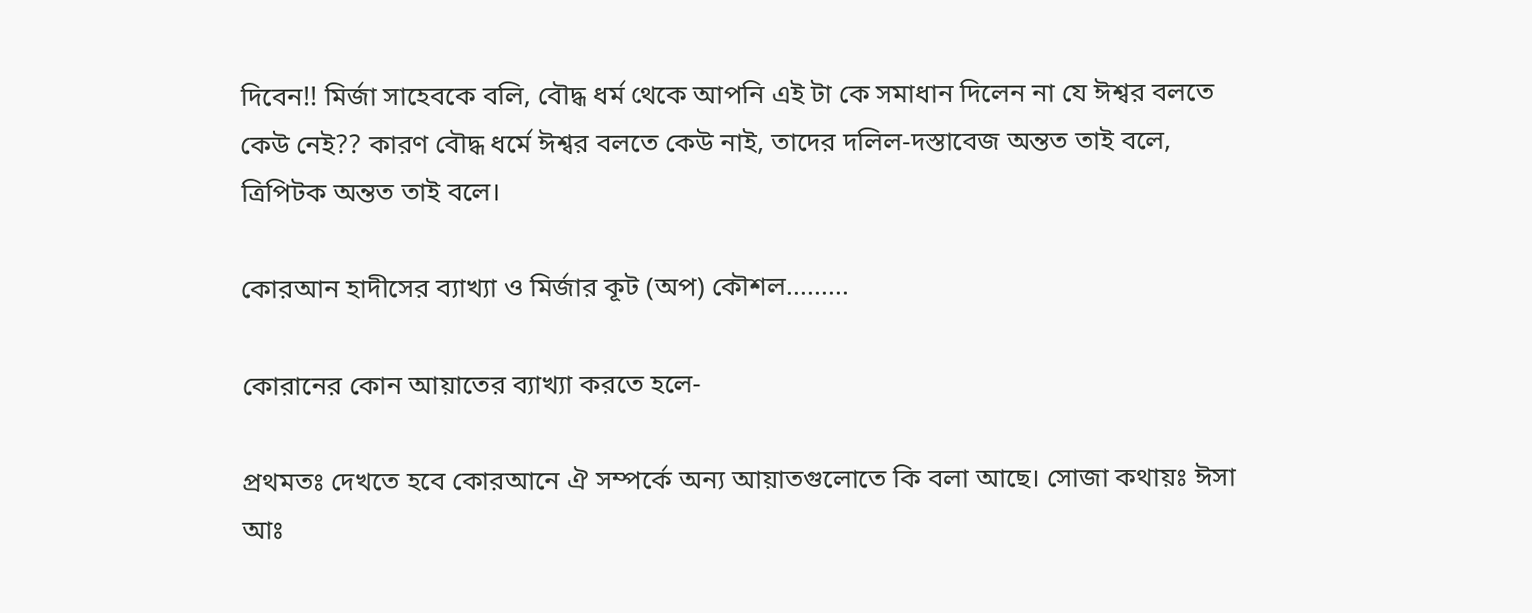দিবেন!! মির্জা সাহেবকে বলি, বৌদ্ধ ধর্ম থেকে আপনি এই টা কে সমাধান দিলেন না যে ঈশ্বর বলতে কেউ নেই?? কারণ বৌদ্ধ ধর্মে ঈশ্বর বলতে কেউ নাই, তাদের দলিল-দস্তাবেজ অন্তত তাই বলে, ত্রিপিটক অন্তত তাই বলে।

কোরআন হাদীসের ব্যাখ্যা ও মির্জার কূট (অপ) কৌশল.........

কোরানের কোন আয়াতের ব্যাখ্যা করতে হলে-

প্রথমতঃ দেখতে হবে কোরআনে ঐ সম্পর্কে অন্য আয়াতগুলোতে কি বলা আছে। সোজা কথায়ঃ ঈসা আঃ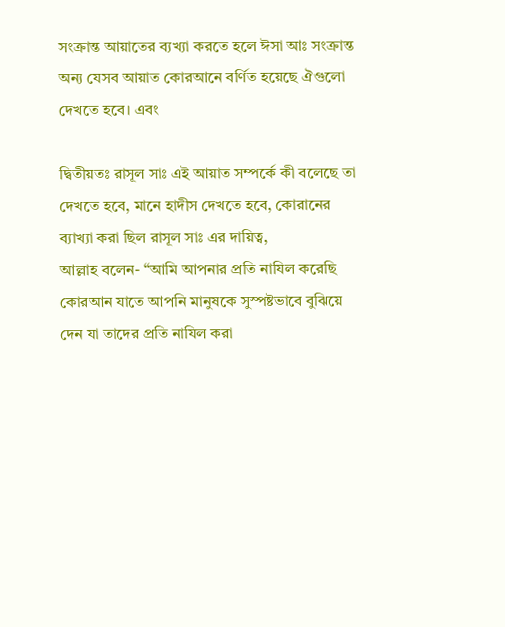সংক্রান্ত আয়াতের ব্যখ্যা করতে হলে ঈসা আঃ সংক্রান্ত অন্য যেসব আয়াত কোরআনে বর্ণিত হয়েছে ঐগুলো দেখতে হবে। এবং

দ্বিতীয়তঃ রাসূল সাঃ এই আয়াত সম্পর্কে কী বলেছে তা দেখতে হবে, মানে হাদীস দেখতে হবে, কোরানের ব্যাখ্যা করা ছিল রাসূল সাঃ এর দায়িত্ব,
আল্লাহ বলেন- “আমি আপনার প্রতি নাযিল করেছি কোরআন যাতে আপনি মানুষকে সুস্পষ্টভাবে বুঝিয়ে দেন যা তাদের প্রতি নাযিল করা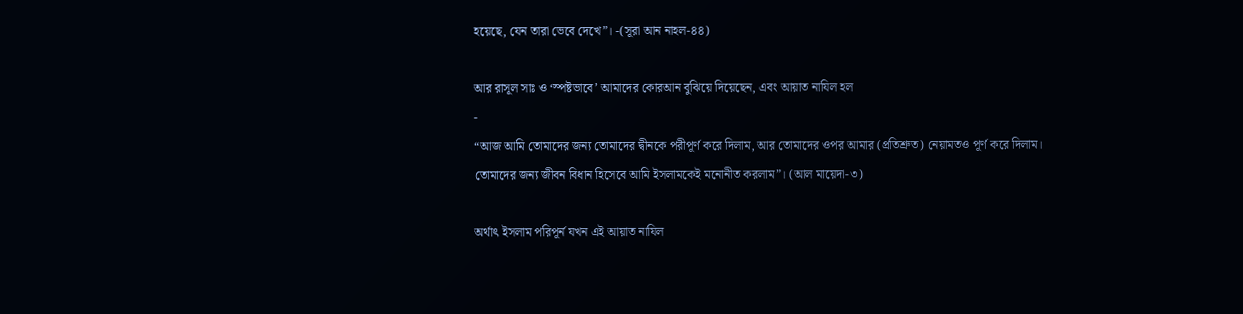হয়েছে, যেন তারা ভেবে দেখে”। -(সূরা আন নাহল-৪৪)

আর রাসূল সাঃ ও ‘স্পষ্টভাবে’ আমাদের কোরআন বুঝিয়ে দিয়েছেন, এবং আয়াত নাযিল হল
-
“আজ আমি তোমাদের জন্য তোমাদের দ্বীনকে পরীপূর্ণ করে দিলাম, আর তোমাদের ওপর আমার (প্রতিশ্রুত) নেয়ামতও পূর্ণ করে দিলাম। তোমাদের জন্য জীবন বিধান হিসেবে আমি ইসলামকেই মনোনীত করলাম”। (আল মায়েদা-৩)

অর্থাৎ ইসলাম পরিপূর্ন যখন এই আয়াত নাযিল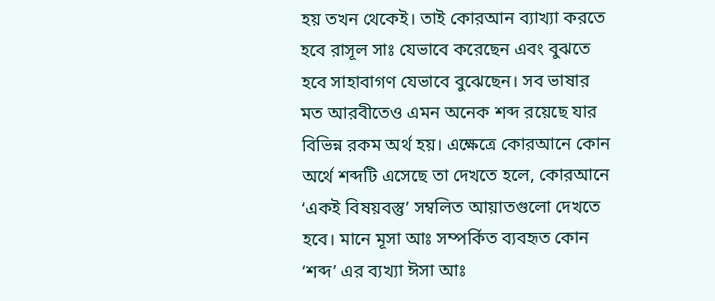হয় তখন থেকেই। তাই কোরআন ব্যাখ্যা করতে হবে রাসূল সাঃ যেভাবে করেছেন এবং বুঝতে হবে সাহাবাগণ যেভাবে বুঝেছেন। সব ভাষার মত আরবীতেও এমন অনেক শব্দ রয়েছে যার বিভিন্ন রকম অর্থ হয়। এক্ষেত্রে কোরআনে কোন অর্থে শব্দটি এসেছে তা দেখতে হলে, কোরআনে ‘একই বিষয়বস্তু’ সম্বলিত আয়াতগুলো দেখতে হবে। মানে মূসা আঃ সম্পর্কিত ব্যবহৃত কোন ‘শব্দ’ এর ব্যখ্যা ঈসা আঃ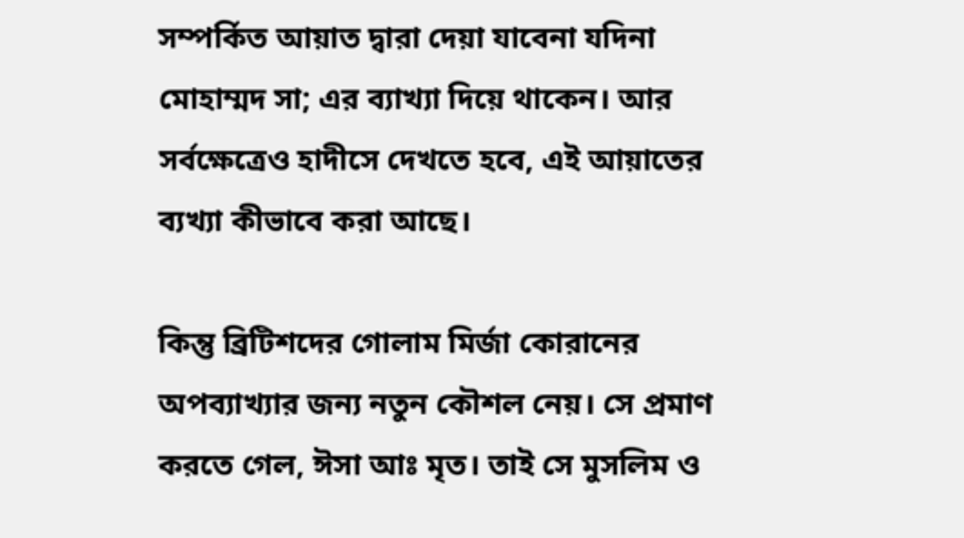সম্পর্কিত আয়াত দ্বারা দেয়া যাবেনা যদিনা মোহাম্মদ সা; এর ব্যাখ্যা দিয়ে থাকেন। আর সর্বক্ষেত্রেও হাদীসে দেখতে হবে, এই আয়াতের ব্যখ্যা কীভাবে করা আছে।

কিন্তু ব্রিটিশদের গোলাম মির্জা কোরানের অপব্যাখ্যার জন্য নতুন কৌশল নেয়। সে প্রমাণ করতে গেল, ঈসা আঃ মৃত। তাই সে মুসলিম ও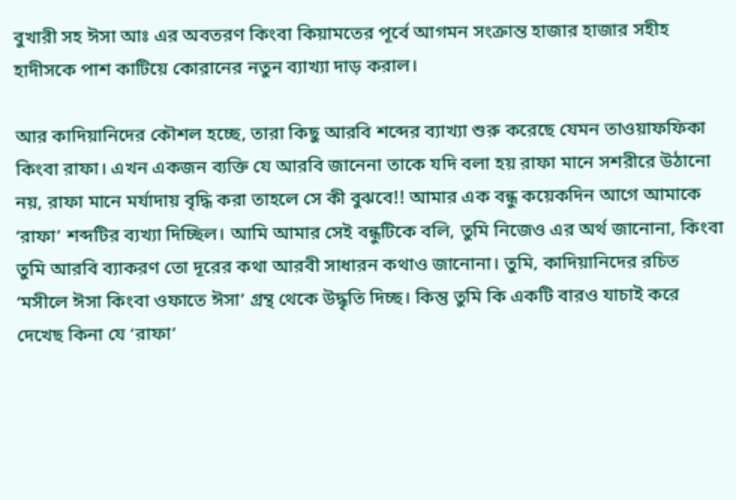বুখারী সহ ঈসা আঃ এর অবতরণ কিংবা কিয়ামতের পূর্বে আগমন সংক্রান্ত হাজার হাজার সহীহ হাদীসকে পাশ কাটিয়ে কোরানের নতুন ব্যাখ্যা দাড় করাল।

আর কাদিয়ানিদের কৌশল হচ্ছে, তারা কিছু আরবি শব্দের ব্যাখ্যা শুরু করেছে যেমন তাওয়াফফিকা কিংবা রাফা। এখন একজন ব্যক্তি যে আরবি জানেনা তাকে যদি বলা হয় রাফা মানে সশরীরে উঠানো নয়, রাফা মানে মর্যাদায় বৃদ্ধি করা তাহলে সে কী বুঝবে!! আমার এক বন্ধু কয়েকদিন আগে আমাকে ‘রাফা’ শব্দটির ব্যখ্যা দিচ্ছিল। আমি আমার সেই বন্ধুটিকে বলি, তুমি নিজেও এর অর্থ জানোনা, কিংবা তুমি আরবি ব্যাকরণ তো দূরের কথা আরবী সাধারন কথাও জানোনা। তুমি, কাদিয়ানিদের রচিত ‘মসীলে ঈসা কিংবা ওফাতে ঈসা’ গ্রন্থ থেকে উদ্ধৃতি দিচ্ছ। কিন্তু তুমি কি একটি বারও যাচাই করে দেখেছ কিনা যে ‘রাফা’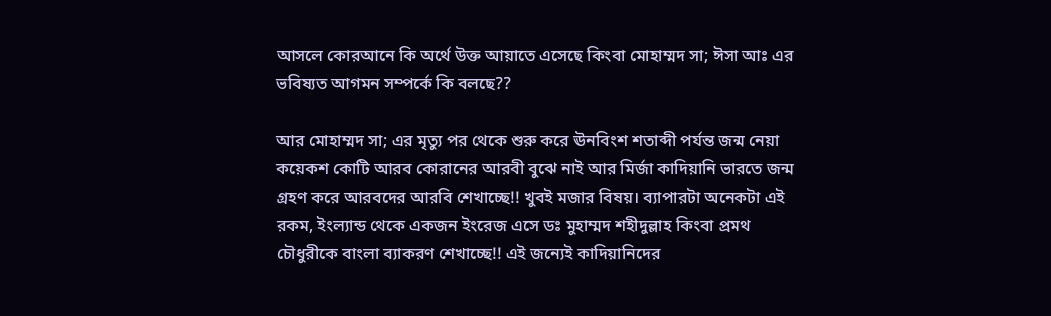আসলে কোরআনে কি অর্থে উক্ত আয়াতে এসেছে কিংবা মোহাম্মদ সা; ঈসা আঃ এর ভবিষ্যত আগমন সম্পর্কে কি বলছে??

আর মোহাম্মদ সা; এর মৃত্যু পর থেকে শুরু করে ঊনবিংশ শতাব্দী পর্যন্ত জন্ম নেয়া কয়েকশ কোটি আরব কোরানের আরবী বুঝে নাই আর মির্জা কাদিয়ানি ভারতে জন্ম গ্রহণ করে আরবদের আরবি শেখাচ্ছে!! খুবই মজার বিষয়। ব্যাপারটা অনেকটা এই রকম, ইংল্যান্ড থেকে একজন ইংরেজ এসে ডঃ মুহাম্মদ শহীদুল্লাহ কিংবা প্রমথ চৌধুরীকে বাংলা ব্যাকরণ শেখাচ্ছে!! এই জন্যেই কাদিয়ানিদের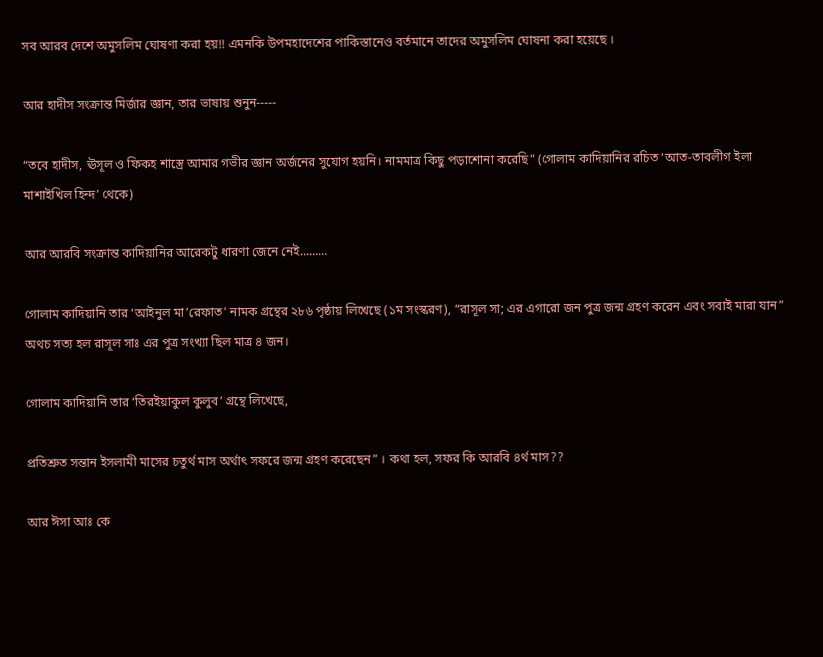সব আরব দেশে অমুসলিম ঘোষণা করা হয়!! এমনকি উপমহাদেশের পাকিস্তানেও বর্তমানে তাদের অমুসলিম ঘোষনা করা হয়েছে ।

আর হাদীস সংক্রান্ত মির্জার জ্ঞান, তার ভাষায় শুনুন-----

“তবে হাদীস, ঊসূল ও ফিকহ শাস্ত্রে আমার গভীর জ্ঞান অর্জনের সুযোগ হয়নি। নামমাত্র কিছু পড়াশোনা করেছি” (গোলাম কাদিয়ানির রচিত ‘আত-তাবলীগ ইলা মাশাইখিল হিন্দ’ থেকে)

আর আরবি সংক্রান্ত কাদিয়ানির আরেকটু ধারণা জেনে নেই.........

গোলাম কাদিয়ানি তার ‘আইনুল মা’রেফাত’ নামক গ্রন্থের ২৮৬ পৃষ্ঠায় লিখেছে (১ম সংস্করণ), “রাসূল সা; এর এগারো জন পুত্র জন্ম গ্রহণ করেন এবং সবাই মারা যান”
অথচ সত্য হল রাসূল সাঃ এর পুত্র সংখ্যা ছিল মাত্র ৪ জন।

গোলাম কাদিয়ানি তার ‘তিরইয়াকুল কুলুব’ গ্রন্থে লিখেছে,

প্রতিশ্রুত সন্তান ইসলামী মাসের চতুর্থ মাস অর্থাৎ সফরে জন্ম গ্রহণ করেছেন” । কথা হল, সফর কি আরবি ৪র্থ মাস??

আর ঈসা আঃ কে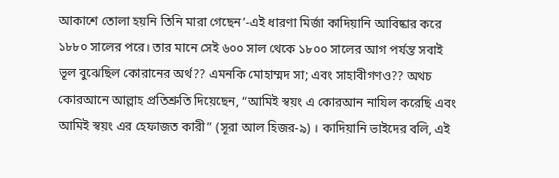আকাশে তোলা হয়নি তিনি মারা গেছেন’-এই ধারণা মির্জা কাদিয়ানি আবিষ্কার করে ১৮৮০ সালের পরে। তার মানে সেই ৬০০ সাল থেকে ১৮০০ সালের আগ পর্যন্ত সবাই ভূল বুঝেছিল কোরানের অর্থ?? এমনকি মোহাম্মদ সা; এবং সাহাবীগণও?? অথচ কোরআনে আল্লাহ প্রতিশ্রুতি দিয়েছেন, “আমিই স্বয়ং এ কোরআন নাযিল করেছি এবং আমিই স্বয়ং এর হেফাজত কারী” (সূরা আল হিজর-৯) । কাদিয়ানি ভাইদের বলি, এই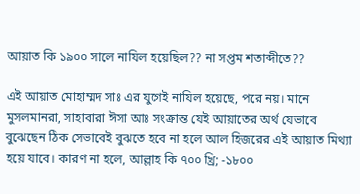আয়াত কি ১৯০০ সালে নাযিল হয়েছিল?? না সপ্তম শতাব্দীতে??

এই আয়াত মোহাম্মদ সাঃ এর যুগেই নাযিল হয়েছে, পরে নয়। মানে মুসলমানরা, সাহাবারা ঈসা আঃ সংক্রান্ত যেই আয়াতের অর্থ যেভাবে বুঝেছেন ঠিক সেভাবেই বুঝতে হবে না হলে আল হিজরের এই আয়াত মিথ্যা হয়ে যাবে। কারণ না হলে, আল্লাহ কি ৭০০ খ্রি; -১৮০০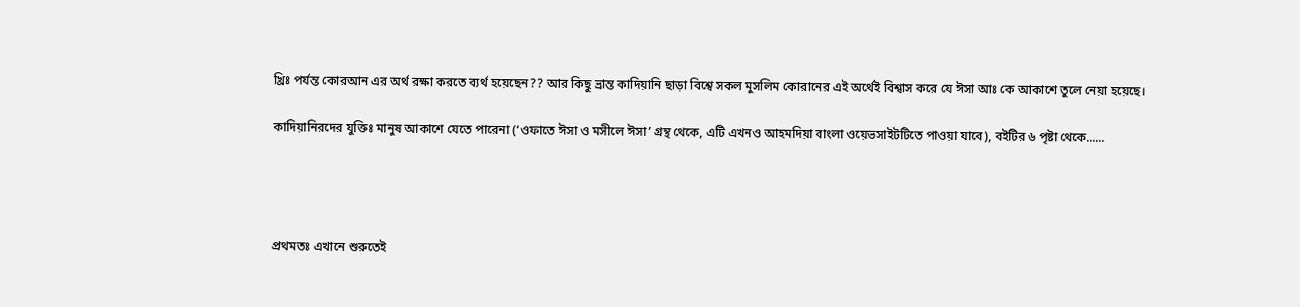খ্রিঃ পর্যন্ত কোরআন এর অর্থ রক্ষা করতে ব্যর্থ হয়েছেন?? আর কিছু ভ্রান্ত কাদিয়ানি ছাড়া বিশ্বে সকল মুসলিম কোরানের এই অর্থেই বিশ্বাস করে যে ঈসা আঃ কে আকাশে তুলে নেয়া হয়েছে।

কাদিয়ানিরদের যুক্তিঃ মানুষ আকাশে যেতে পারেনা (‘ওফাতে ঈসা ও মসীলে ঈসা’ গ্রন্থ থেকে, এটি এখনও আহমদিয়া বাংলা ওয়েভসাইটটিতে পাওয়া যাবে), বইটির ৬ পৃষ্টা থেকে......




প্রথমতঃ এখানে শুরুতেই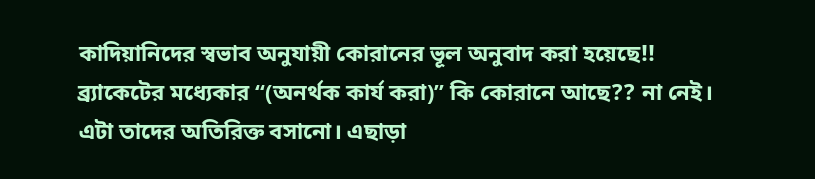কাদিয়ানিদের স্বভাব অনুযায়ী কোরানের ভূল অনুবাদ করা হয়েছে!! ব্র্যাকেটের মধ্যেকার “(অনর্থক কার্য করা)” কি কোরানে আছে?? না নেই। এটা তাদের অতিরিক্ত বসানো। এছাড়া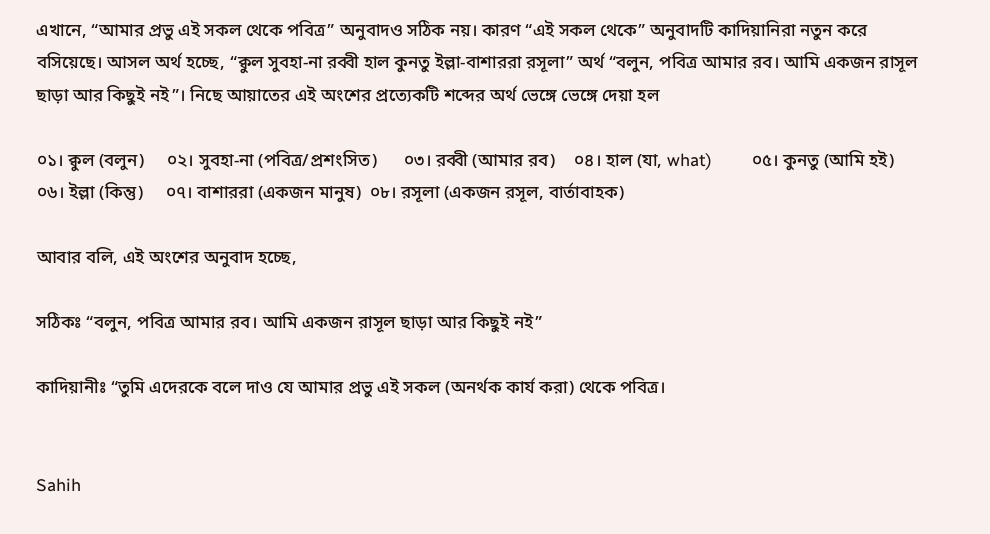এখানে, “আমার প্রভু এই সকল থেকে পবিত্র” অনুবাদও সঠিক নয়। কারণ “এই সকল থেকে” অনুবাদটি কাদিয়ানিরা নতুন করে বসিয়েছে। আসল অর্থ হচ্ছে, “ক্বুল সুবহা-না রব্বী হাল কুনতু ইল্লা-বাশাররা রসূলা” অর্থ “বলুন, পবিত্র আমার রব। আমি একজন রাসূল ছাড়া আর কিছুই নই”। নিছে আয়াতের এই অংশের প্রত্যেকটি শব্দের অর্থ ভেঙ্গে ভেঙ্গে দেয়া হল

০১। ক্বুল (বলুন)     ০২। সুবহা-না (পবিত্র/প্রশংসিত)      ০৩। রব্বী (আমার রব)    ০৪। হাল (যা, what)          ০৫। কুনতু (আমি হই)       ০৬। ইল্লা (কিন্তু)     ০৭। বাশাররা (একজন মানুষ)  ০৮। রসূলা (একজন রসূল, বার্তাবাহক)

আবার বলি, এই অংশের অনুবাদ হচ্ছে,

সঠিকঃ “বলুন, পবিত্র আমার রব। আমি একজন রাসূল ছাড়া আর কিছুই নই”

কাদিয়ানীঃ “তুমি এদেরকে বলে দাও যে আমার প্রভু এই সকল (অনর্থক কার্য করা) থেকে পবিত্র।


Sahih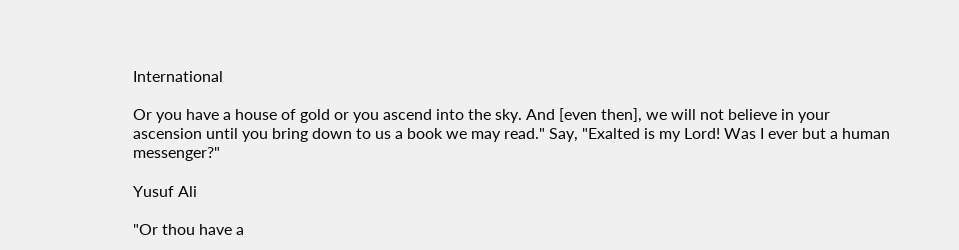International

Or you have a house of gold or you ascend into the sky. And [even then], we will not believe in your ascension until you bring down to us a book we may read." Say, "Exalted is my Lord! Was I ever but a human messenger?"

Yusuf Ali

"Or thou have a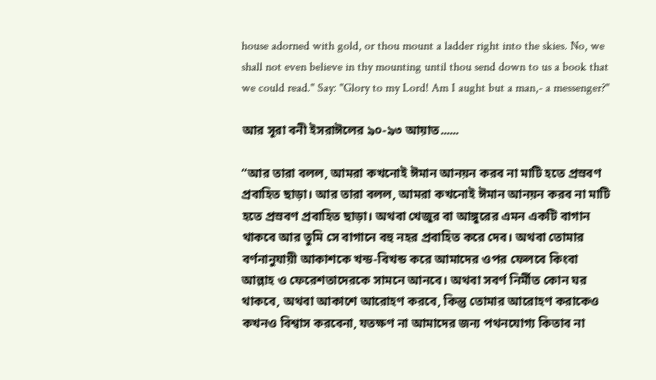house adorned with gold, or thou mount a ladder right into the skies. No, we shall not even believe in thy mounting until thou send down to us a book that we could read." Say: "Glory to my Lord! Am I aught but a man,- a messenger?"

আর সূরা বনী ইসরাঈলের ৯০-৯৩ আয়াত......

“আর তারা বলল, আমরা কখনোই ঈমান আনয়ন করব না মাটি হতে প্রস্রবণ প্রবাহিত ছাড়া। আর তারা বলল, আমরা কখনোই ঈমান আনয়ন করব না মাটি হতে প্রস্রবণ প্রবাহিত ছাড়া। অথবা খেজুর বা আঙ্গুরের এমন একটি বাগান থাকবে আর তুমি সে বাগানে বহু নহর প্রবাহিত করে দেব। অথবা তোমার বর্ণনানুযায়ী আকাশকে খন্ড-বিখন্ড করে আমাদের ওপর ফেলবে কিংবা আল্লাহ ও ফেরেশতাদেরকে সামনে আনবে। অথবা সবর্ণ নির্মীত কোন ঘর থাকবে, অথবা আকাশে আরোহণ করবে, কিন্তু তোমার আরোহণ করাকেও কখনও বিশ্বাস করবেনা, যতক্ষণ না আমাদের জন্য পথনযোগ্য কিতাব না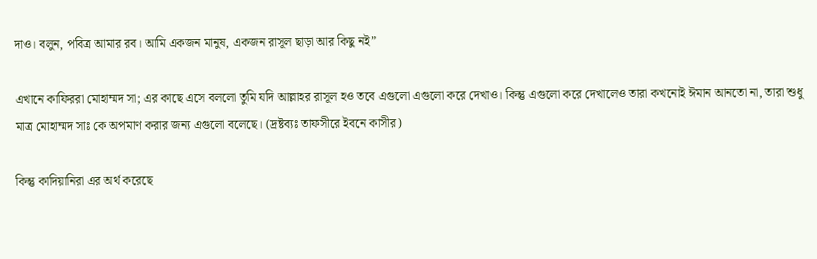দাও। বলুন, পবিত্র আমার রব। আমি একজন মানুষ, একজন রাসূল ছাড়া আর কিছু নই”

এখানে কাফিররা মোহাম্মদ সা; এর কাছে এসে বললো তুমি যদি আল্লাহর রাসূল হও তবে এগুলো এগুলো করে দেখাও। কিন্তু এগুলো করে দেখালেও তারা কখনোই ঈমান আনতো না, তারা শুধু মাত্র মোহাম্মদ সাঃ কে অপমাণ করার জন্য এগুলো বলেছে। (দ্রষ্টব্যঃ তাফসীরে ইবনে কাসীর)

কিন্তু কাদিয়ানিরা এর অর্থ করেছে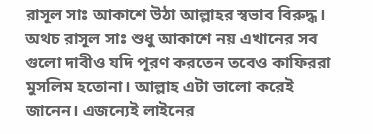রাসূল সাঃ আকাশে উঠা আল্লাহর স্বভাব বিরুদ্ধ। অথচ রাসূল সাঃ শুধু আকাশে নয় এখানের সব গুলো দাবীও যদি পূরণ করতেন তবেও কাফিররা মুসলিম হতোনা। আল্লাহ এটা ভালো করেই জানেন। এজন্যেই লাইনের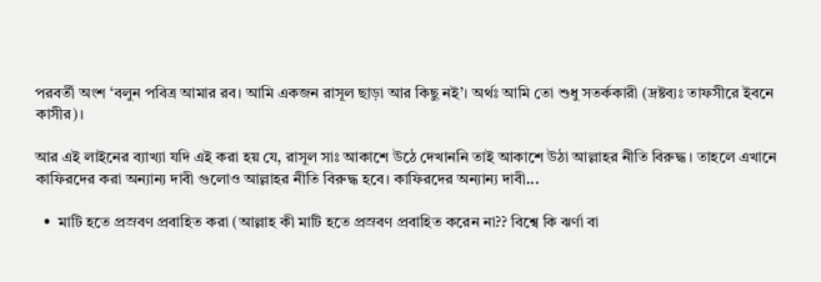পরবর্তী অংশ ‘বলুন পবিত্র আমার রব। আমি একজন রাসূল ছাড়া আর কিছু নই’। অর্থঃ আমি তো শুধু সতর্ককারী (দ্রষ্টব্যঃ তাফসীরে ইবনে কাসীর)।

আর এই লাইনের ব্যাখ্যা যদি এই করা হয় যে, রাসূল সাঃ আকাশে উঠে দেখাননি তাই আকাশে উঠা আল্লাহর নীতি বিরুদ্ধ। তাহলে এখানে কাফিরদের করা অন্যান্য দাবী গুলোও আল্লাহর নীতি বিরুদ্ধ হবে। কাফিরদের অন্যান্য দাবী...

  •  মাটি হতে প্রস্রবণ প্রবাহিত করা (আল্লাহ কী মাটি হতে প্রস্রবণ প্রবাহিত করেন না?? বিশ্বে কি ঝর্ণা বা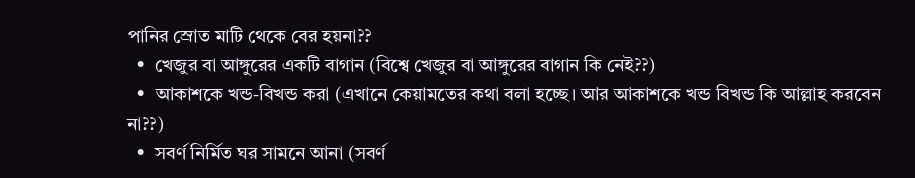পানির স্রোত মাটি থেকে বের হয়না??
  •  খেজুর বা আঙ্গুরের একটি বাগান (বিশ্বে খেজুর বা আঙ্গুরের বাগান কি নেই??)
  •  আকাশকে খন্ড-বিখন্ড করা (এখানে কেয়ামতের কথা বলা হচ্ছে। আর আকাশকে খন্ড বিখন্ড কি আল্লাহ করবেন না??)
  •  সবর্ণ নির্মিত ঘর সামনে আনা (সবর্ণ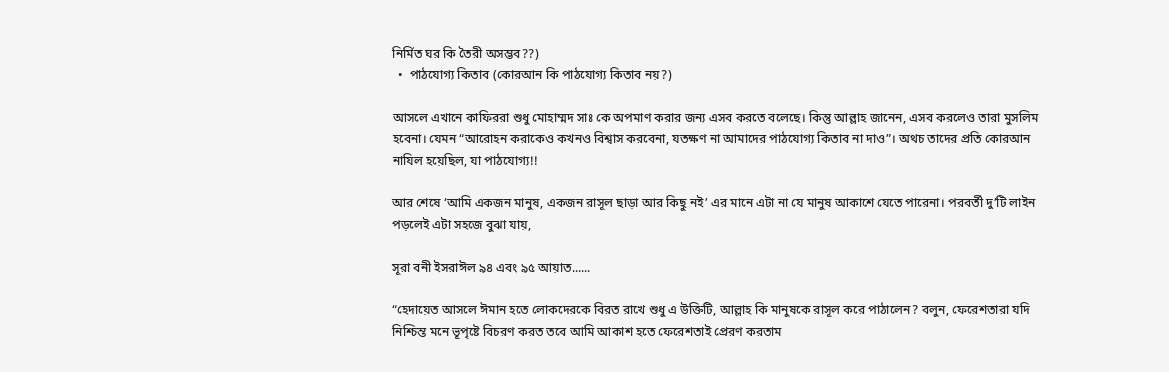নির্মিত ঘর কি তৈরী অসম্ভব??)
  •  পাঠযোগ্য কিতাব (কোরআন কি পাঠযোগ্য কিতাব নয়?)

আসলে এখানে কাফিররা শুধু মোহাম্মদ সাঃ কে অপমাণ করার জন্য এসব করতে বলেছে। কিন্তু আল্লাহ জানেন, এসব করলেও তারা মুসলিম হবেনা। যেমন “আরোহন করাকেও কখনও বিশ্বাস করবেনা, যতক্ষণ না আমাদের পাঠযোগ্য কিতাব না দাও”। অথচ তাদের প্রতি কোরআন নাযিল হয়েছিল, যা পাঠযোগ্য!!

আর শেষে ‘আমি একজন মানুষ, একজন রাসূল ছাড়া আর কিছু নই’ এর মানে এটা না যে মানুষ আকাশে যেতে পারেনা। পরবর্তী দু’টি লাইন পড়লেই এটা সহজে বুঝা যায়,

সূরা বনী ইসরাঈল ৯৪ এবং ৯৫ আয়াত......

“হেদায়েত আসলে ঈমান হতে লোকদেরকে বিরত রাখে শুধু এ উক্তিটি, আল্লাহ কি মানুষকে রাসূল করে পাঠালেন? বলুন, ফেরেশতারা যদি নিশ্চিন্ত মনে ভূপৃষ্টে বিচরণ করত তবে আমি আকাশ হতে ফেরেশতাই প্রেরণ করতাম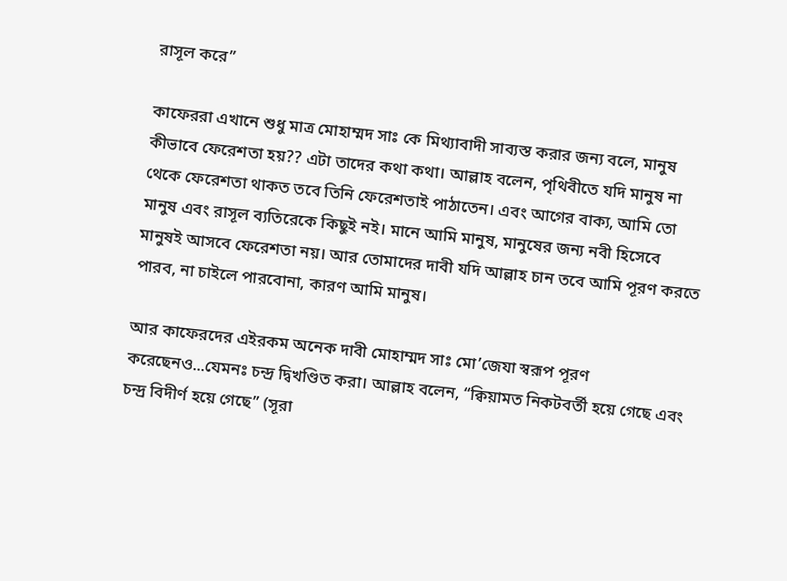রাসূল করে”

কাফেররা এখানে শুধু মাত্র মোহাম্মদ সাঃ কে মিথ্যাবাদী সাব্যস্ত করার জন্য বলে, মানুষ কীভাবে ফেরেশতা হয়?? এটা তাদের কথা কথা। আল্লাহ বলেন, পৃথিবীতে যদি মানুষ না থেকে ফেরেশতা থাকত তবে তিনি ফেরেশতাই পাঠাতেন। এবং আগের বাক্য, আমি তো মানুষ এবং রাসূল ব্যতিরেকে কিছুই নই। মানে আমি মানুষ, মানুষের জন্য নবী হিসেবে মানুষই আসবে ফেরেশতা নয়। আর তোমাদের দাবী যদি আল্লাহ চান তবে আমি পূরণ করতে পারব, না চাইলে পারবোনা, কারণ আমি মানুষ।

আর কাফেরদের এইরকম অনেক দাবী মোহাম্মদ সাঃ মো’জেযা স্বরূপ পূরণ করেছেনও...যেমনঃ চন্দ্র দ্বিখণ্ডিত করা। আল্লাহ বলেন, “ক্বিয়ামত নিকটবর্তী হয়ে গেছে এবং চন্দ্র বিদীর্ণ হয়ে গেছে” (সূরা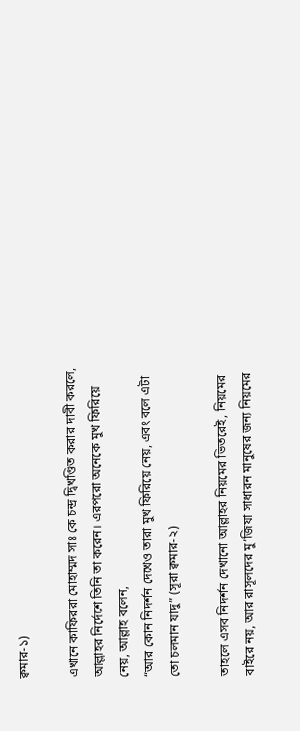ক্বমার-১)

এখানে কাফিররা মোহাম্মদ সাঃ কে চন্দ্র দ্বিখণ্ডিত করার দাবী করলে, আল্লাহর নির্দেশে তিনি তা করেন। এরপরো অনেকে মুখ ফিরিয়ে নেয়, আল্লাহ বলেন,
“আর কোন নিদর্শন দেখেও তারা মুখ ফিরিয়ে নেয়, এবং বলে এটা তো চলমান যাদু” (সূরা ক্বমার-২)

তাহলে এসব নিদর্শন দেখানো আল্লাহর নিয়মের ভিতরেই, নিয়মের বাইরে নয়, আর রাসূলদের মু’জিযা সাধারন মানুষের জন্য নিয়মের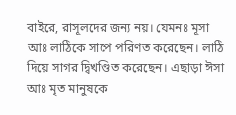বাইরে, রাসূলদের জন্য নয়। যেমনঃ মূসা আঃ লাঠিকে সাপে পরিণত করেছেন। লাঠি দিয়ে সাগর দ্বিখণ্ডিত করেছেন। এছাড়া ঈসা আঃ মৃত মানুষকে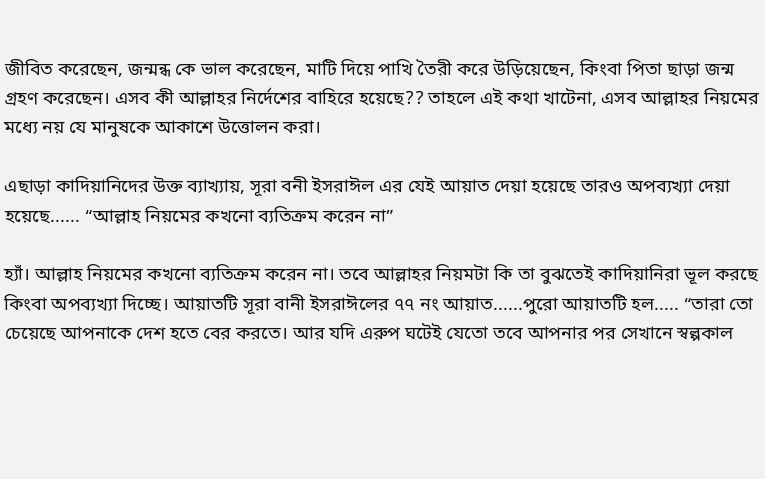জীবিত করেছেন, জন্মন্ধ কে ভাল করেছেন, মাটি দিয়ে পাখি তৈরী করে উড়িয়েছেন, কিংবা পিতা ছাড়া জন্ম গ্রহণ করেছেন। এসব কী আল্লাহর নির্দেশের বাহিরে হয়েছে?? তাহলে এই কথা খাটেনা, এসব আল্লাহর নিয়মের মধ্যে নয় যে মানুষকে আকাশে উত্তোলন করা।

এছাড়া কাদিয়ানিদের উক্ত ব্যাখ্যায়, সূরা বনী ইসরাঈল এর যেই আয়াত দেয়া হয়েছে তারও অপব্যখ্যা দেয়া হয়েছে...... “আল্লাহ নিয়মের কখনো ব্যতিক্রম করেন না”

হ্যাঁ। আল্লাহ নিয়মের কখনো ব্যতিক্রম করেন না। তবে আল্লাহর নিয়মটা কি তা বুঝতেই কাদিয়ানিরা ভূল করছে কিংবা অপব্যখ্যা দিচ্ছে। আয়াতটি সূরা বানী ইসরাঈলের ৭৭ নং আয়াত......পুরো আয়াতটি হল..... “তারা তো চেয়েছে আপনাকে দেশ হতে বের করতে। আর যদি এরুপ ঘটেই যেতো তবে আপনার পর সেখানে স্বল্পকাল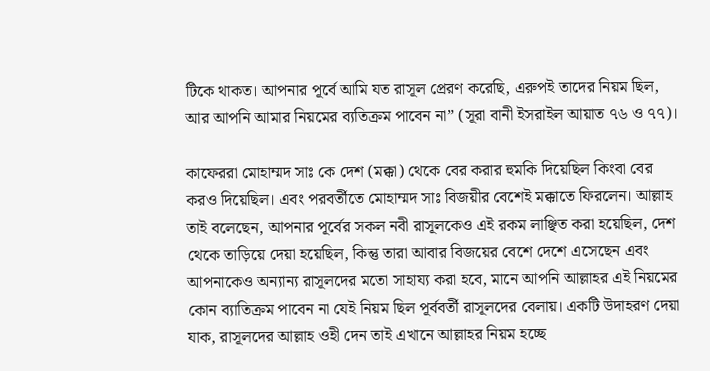টিকে থাকত। আপনার পূর্বে আমি যত রাসূল প্রেরণ করেছি, এরুপই তাদের নিয়ম ছিল, আর আপনি আমার নিয়মের ব্যতিক্রম পাবেন না” (সূরা বানী ইসরাইল আয়াত ৭৬ ও ৭৭)।

কাফেররা মোহাম্মদ সাঃ কে দেশ (মক্কা) থেকে বের করার হুমকি দিয়েছিল কিংবা বের করও দিয়েছিল। এবং পরবর্তীতে মোহাম্মদ সাঃ বিজয়ীর বেশেই মক্কাতে ফিরলেন। আল্লাহ তাই বলেছেন, আপনার পূর্বের সকল নবী রাসূলকেও এই রকম লাঞ্ছিত করা হয়েছিল, দেশ থেকে তাড়িয়ে দেয়া হয়েছিল, কিন্তু তারা আবার বিজয়ের বেশে দেশে এসেছেন এবং আপনাকেও অন্যান্য রাসূলদের মতো সাহায্য করা হবে, মানে আপনি আল্লাহর এই নিয়মের কোন ব্যাতিক্রম পাবেন না যেই নিয়ম ছিল পূর্ববর্তী রাসূলদের বেলায়। একটি উদাহরণ দেয়া যাক, রাসূলদের আল্লাহ ওহী দেন তাই এখানে আল্লাহর নিয়ম হচ্ছে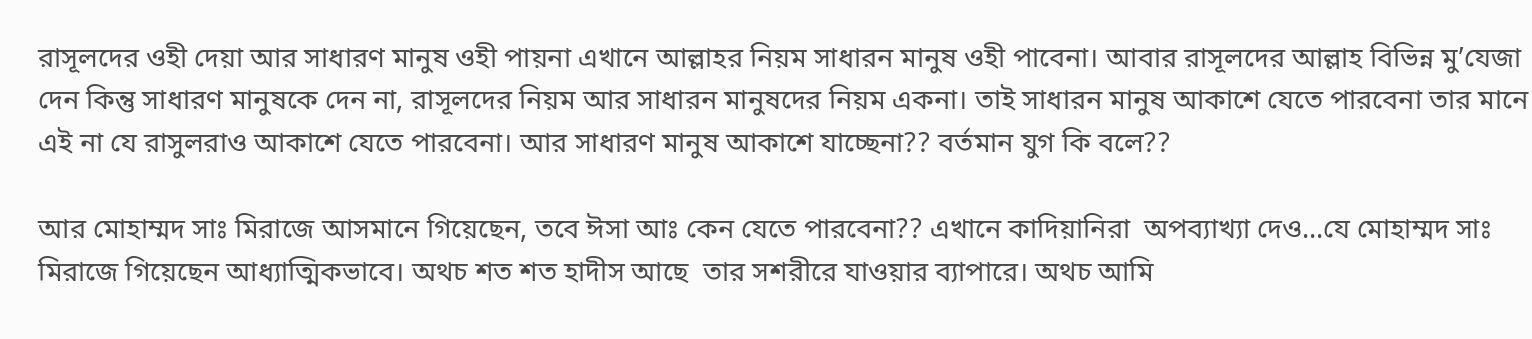রাসূলদের ওহী দেয়া আর সাধারণ মানুষ ওহী পায়না এখানে আল্লাহর নিয়ম সাধারন মানুষ ওহী পাবেনা। আবার রাসূলদের আল্লাহ বিভিন্ন মু’যেজা দেন কিন্তু সাধারণ মানুষকে দেন না, রাসূলদের নিয়ম আর সাধারন মানুষদের নিয়ম একনা। তাই সাধারন মানুষ আকাশে যেতে পারবেনা তার মানে এই না যে রাসুলরাও আকাশে যেতে পারবেনা। আর সাধারণ মানুষ আকাশে যাচ্ছেনা?? বর্তমান যুগ কি বলে??

আর মোহাম্মদ সাঃ মিরাজে আসমানে গিয়েছেন, তবে ঈসা আঃ কেন যেতে পারবেনা?? এখানে কাদিয়ানিরা  অপব্যাখ্যা দেও...যে মোহাম্মদ সাঃ মিরাজে গিয়েছেন আধ্যাত্মিকভাবে। অথচ শত শত হাদীস আছে  তার সশরীরে যাওয়ার ব্যাপারে। অথচ আমি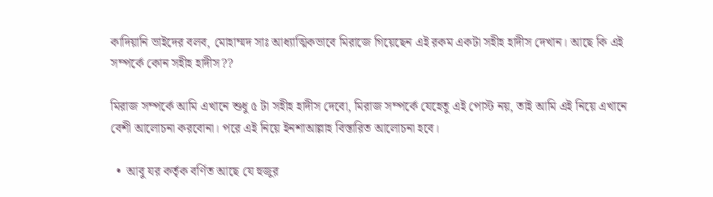কাদিয়ানি ভাইদের বলব, মোহাম্মদ সাঃ আধ্যাত্মিকভাবে মিরাজে গিয়েছেন এই রকম একটা সহীহ হাদীস দেখান। আছে কি এই সম্পর্কে কোন সহীহ হাদীস??

মিরাজ সম্পর্কে আমি এখানে শুধু ৫ টা সহীহ হাদীস দেবো, মিরাজ সম্পর্কে যেহেতু এই পোস্ট নয়, তাই আমি এই নিয়ে এখানে বেশী আলোচনা করবোনা। পরে এই নিয়ে ইনশাআল্লাহ বিস্তারিত আলোচনা হবে।

  •  আবু যর কর্তৃক বর্ণিত আছে যে হুজুর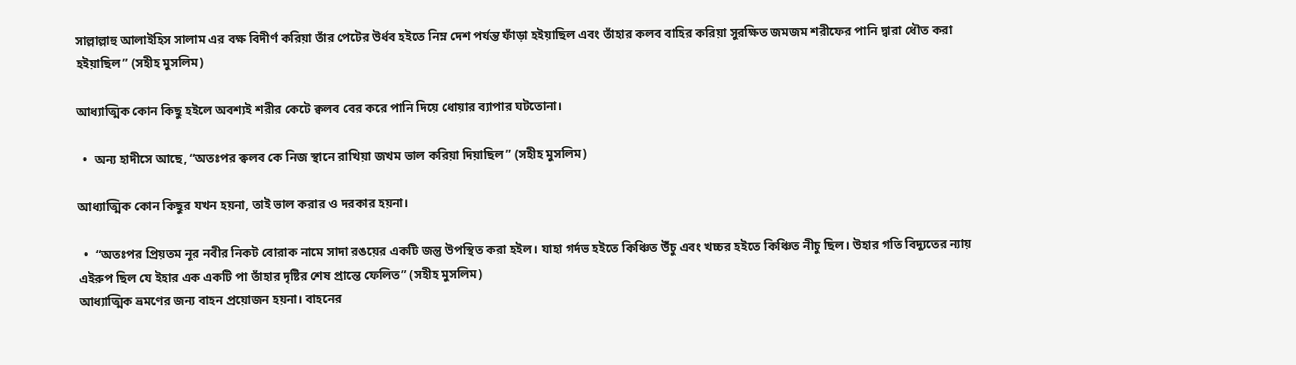সাল্লাল্লাহু আলাইহিস সালাম এর বক্ষ বিদীর্ণ করিয়া তাঁর পেটের উর্ধব হইতে নিম্ন দেশ পর্যন্ত ফাঁড়া হইয়াছিল এবং তাঁহার কলব বাহির করিয়া সুরক্ষিত জমজম শরীফের পানি দ্বারা ধৌত করা হইয়াছিল” (সহীহ মুসলিম)

আধ্যাত্মিক কোন কিছু হইলে অবশ্যই শরীর কেটে ক্বলব বের করে পানি দিয়ে ধোয়ার ব্যাপার ঘটতোনা।

  •  অন্য হাদীসে আছে, “অতঃপর ক্বলব কে নিজ স্থানে রাখিয়া জখম ভাল করিয়া দিয়াছিল” (সহীহ মুসলিম)

আধ্যাত্মিক কোন কিছুর যখন হয়না, তাই ভাল করার ও দরকার হয়না।

  •  “অতঃপর প্রিয়তম নূর নবীর নিকট বোরাক নামে সাদা রঙয়ের একটি জন্তু উপস্থিত করা হইল। যাহা গর্দভ হইতে কিঞ্চিত উঁচু এবং খচ্চর হইতে কিঞ্চিত নীচু ছিল। উহার গতি বিদ্যুতের ন্যায় এইরুপ ছিল যে ইহার এক একটি পা তাঁহার দৃষ্টির শেষ প্রান্তে ফেলিত” (সহীহ মুসলিম)
আধ্যাত্মিক ভ্রমণের জন্য বাহন প্রয়োজন হয়না। বাহনের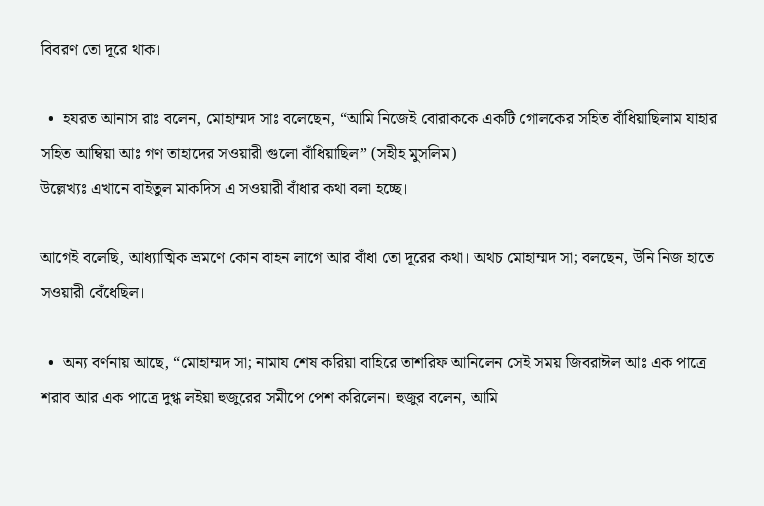বিবরণ তো দূরে থাক।

  •  হযরত আনাস রাঃ বলেন, মোহাম্মদ সাঃ বলেছেন, “আমি নিজেই বোরাককে একটি গোলকের সহিত বাঁধিয়াছিলাম যাহার সহিত আম্বিয়া আঃ গণ তাহাদের সওয়ারী গুলো বাঁধিয়াছিল” (সহীহ মুসলিম)
উল্লেখ্যঃ এখানে বাইতুল মাকদিস এ সওয়ারী বাঁধার কথা বলা হচ্ছে।

আগেই বলেছি, আধ্যাত্মিক ভ্রমণে কোন বাহন লাগে আর বাঁধা তো দূরের কথা। অথচ মোহাম্মদ সা; বলছেন, উনি নিজ হাতে সওয়ারী বেঁধেছিল।

  •  অন্য বর্ণনায় আছে, “মোহাম্মদ সা; নামায শেষ করিয়া বাহিরে তাশরিফ আনিলেন সেই সময় জিবরাঈল আঃ এক পাত্রে শরাব আর এক পাত্রে দুগ্ধ লইয়া হুজুরের সমীপে পেশ করিলেন। হুজুর বলেন, আমি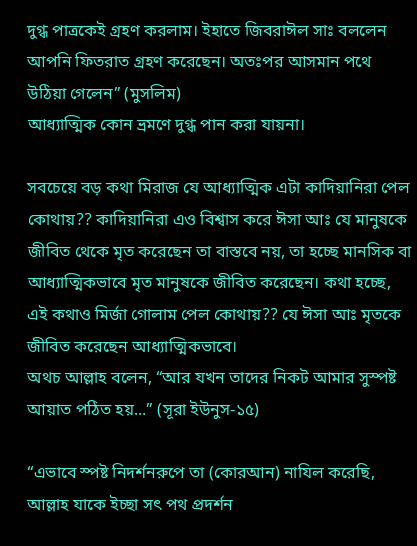দুগ্ধ পাত্রকেই গ্রহণ করলাম। ইহাতে জিবরাঈল সাঃ বললেন আপনি ফিতরাত গ্রহণ করেছেন। অতঃপর আসমান পথে উঠিয়া গেলেন” (মুসলিম)
আধ্যাত্মিক কোন ভ্রমণে দুগ্ধ পান করা যায়না।

সবচেয়ে বড় কথা মিরাজ যে আধ্যাত্মিক এটা কাদিয়ানিরা পেল কোথায়?? কাদিয়ানিরা এও বিশ্বাস করে ঈসা আঃ যে মানুষকে জীবিত থেকে মৃত করেছেন তা বাস্তবে নয়, তা হচ্ছে মানসিক বা আধ্যাত্মিকভাবে মৃত মানুষকে জীবিত করেছেন। কথা হচ্ছে, এই কথাও মির্জা গোলাম পেল কোথায়?? যে ঈসা আঃ মৃতকে জীবিত করেছেন আধ্যাত্মিকভাবে।
অথচ আল্লাহ বলেন, “আর যখন তাদের নিকট আমার সুস্পষ্ট আয়াত পঠিত হয়...” (সূরা ইউনুস-১৫)

“এভাবে স্পষ্ট নিদর্শনরুপে তা (কোরআন) নাযিল করেছি, আল্লাহ যাকে ইচ্ছা সৎ পথ প্রদর্শন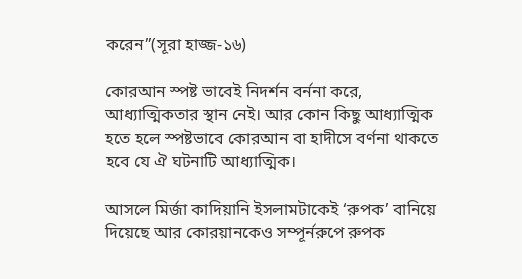করেন”(সূরা হাজ্জ-১৬)

কোরআন স্পষ্ট ভাবেই নিদর্শন বর্ননা করে, আধ্যাত্মিকতার স্থান নেই। আর কোন কিছু আধ্যাত্মিক হতে হলে স্পষ্টভাবে কোরআন বা হাদীসে বর্ণনা থাকতে হবে যে ঐ ঘটনাটি আধ্যাত্মিক।

আসলে মির্জা কাদিয়ানি ইসলামটাকেই ‘রুপক’ বানিয়ে দিয়েছে আর কোরয়ানকেও সম্পূর্নরুপে রুপক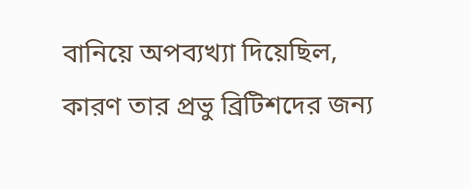বানিয়ে অপব্যখ্যা দিয়েছিল, কারণ তার প্রভু ব্রিটিশদের জন্য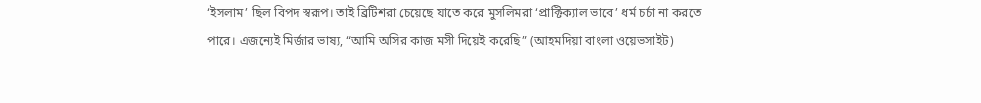‘ইসলাম’ ছিল বিপদ স্বরূপ। তাই ব্রিটিশরা চেয়েছে যাতে করে মুসলিমরা ‘প্রাক্টিক্যাল ভাবে’ ধর্ম চর্চা না করতে পারে। এজন্যেই মির্জার ভাষ্য, “আমি অসির কাজ মসী দিয়েই করেছি” (আহমদিয়া বাংলা ওয়েভসাইট)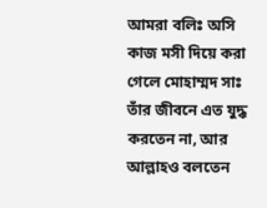আমরা বলিঃ অসি কাজ মসী দিয়ে করা গেলে মোহাম্মদ সাঃ তাঁর জীবনে এত যুদ্ধ করতেন না, আর আল্লাহও বলতেন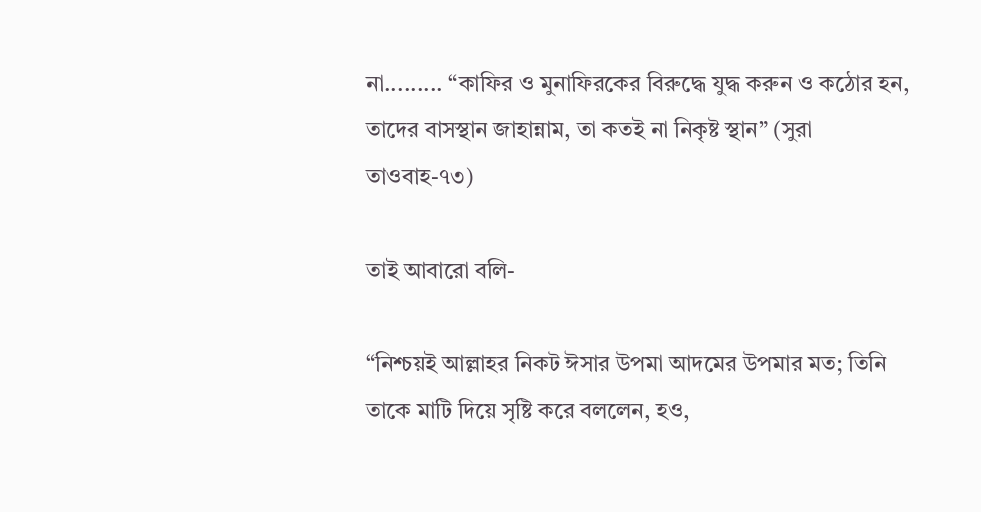না......... “কাফির ও মুনাফিরকের বিরুদ্ধে যুদ্ধ করুন ও কঠোর হন, তাদের বাসস্থান জাহান্নাম, তা কতই না নিকৃষ্ট স্থান” (সুরা তাওবাহ-৭৩)

তাই আবারো বলি-

“নিশ্চয়ই আল্লাহর নিকট ঈসার উপমা আদমের উপমার মত; তিনি তাকে মাটি দিয়ে সৃষ্টি করে বললেন, হও,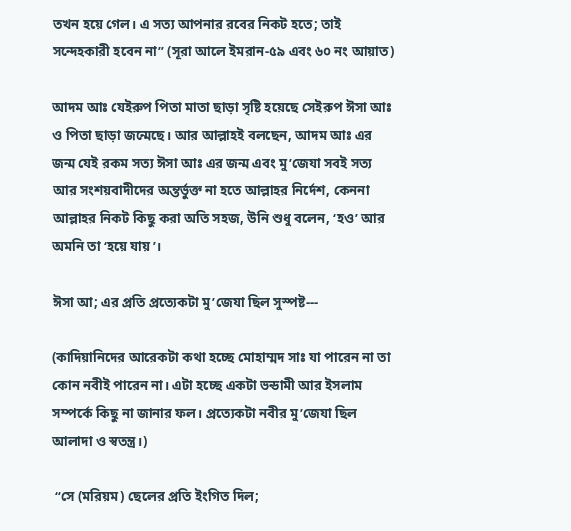তখন হয়ে গেল। এ সত্য আপনার রবের নিকট হতে; তাই সন্দেহকারী হবেন না” (সূরা আলে ইমরান-৫৯ এবং ৬০ নং আয়াত)

আদম আঃ যেইরুপ পিতা মাতা ছাড়া সৃষ্টি হয়েছে সেইরুপ ঈসা আঃ ও পিতা ছাড়া জন্মেছে। আর আল্লাহই বলছেন, আদম আঃ এর জন্ম যেই রকম সত্য ঈসা আঃ এর জন্ম এবং মু’জেযা সবই সত্য আর সংশয়বাদীদের অন্তর্ভুক্ত না হতে আল্লাহর নির্দেশ, কেননা আল্লাহর নিকট কিছু করা অতি সহজ, উনি শুধু বলেন, ‘হও’ আর অমনি তা ‘হয়ে যায়’।

ঈসা আ; এর প্রতি প্রত্যেকটা মু’জেযা ছিল সুস্পষ্ট---

(কাদিয়ানিদের আরেকটা কথা হচ্ছে মোহাম্মদ সাঃ যা পারেন না তা কোন নবীই পারেন না। এটা হচ্ছে একটা ভন্ডামী আর ইসলাম সম্পর্কে কিছু না জানার ফল। প্রত্যেকটা নবীর মু’জেযা ছিল আলাদা ও স্বতন্ত্র।)

 “সে (মরিয়ম) ছেলের প্রতি ইংগিত দিল;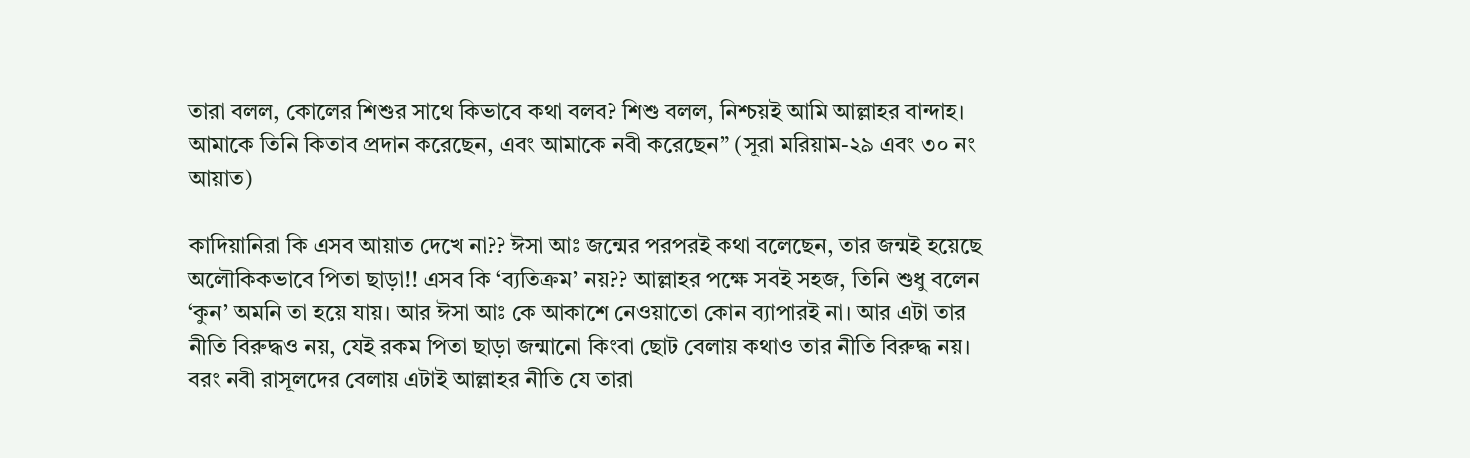তারা বলল, কোলের শিশুর সাথে কিভাবে কথা বলব? শিশু বলল, নিশ্চয়ই আমি আল্লাহর বান্দাহ। আমাকে তিনি কিতাব প্রদান করেছেন, এবং আমাকে নবী করেছেন” (সূরা মরিয়াম-২৯ এবং ৩০ নং আয়াত)

কাদিয়ানিরা কি এসব আয়াত দেখে না?? ঈসা আঃ জন্মের পরপরই কথা বলেছেন, তার জন্মই হয়েছে অলৌকিকভাবে পিতা ছাড়া!! এসব কি ‘ব্যতিক্রম’ নয়?? আল্লাহর পক্ষে সবই সহজ, তিনি শুধু বলেন ‘কুন’ অমনি তা হয়ে যায়। আর ঈসা আঃ কে আকাশে নেওয়াতো কোন ব্যাপারই না। আর এটা তার নীতি বিরুদ্ধও নয়, যেই রকম পিতা ছাড়া জন্মানো কিংবা ছোট বেলায় কথাও তার নীতি বিরুদ্ধ নয়। বরং নবী রাসূলদের বেলায় এটাই আল্লাহর নীতি যে তারা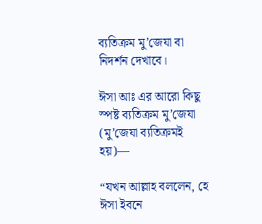ব্যতিক্রম মু’জেযা বা নিদর্শন দেখাবে।

ঈসা আঃ এর আরো কিছু স্পষ্ট ব্যতিক্রম মু’জেযা (মু’জেযা ব্যতিক্রমই হয়)—

“যখন আল্লাহ বললেন, হে ঈসা ইবনে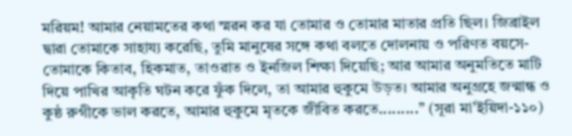মরিয়ম! আমার নেয়ামতের কথা স্মরন কর যা তোমার ও তোমার মাতার প্রতি ছিল। জিব্রাইল দ্বারা তোমাকে সাহায্য করেছি, তুমি মানুষের সঙ্গে কথা বলতে দোলনায় ও পরিণত বয়সে-তোমাকে কিতাব, হিকমাত, তাওরাত ও ইনজিল শিক্ষা দিয়েছি; আর আমার অনুমতিতে মাটি দিয়ে পাখির আকৃতি ঘটন করে ফুঁক দিলে, তা আমার হুকুমে উড়ত। আমার অনুগ্রহে জন্মান্ধ ও কুষ্ঠ রুগীকে ভাল করতে, আমার হুকুমে মৃতকে জীবিত করতে.........” (সূরা মা’ইয়িদা-১১০)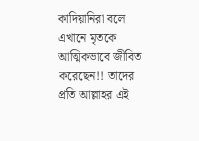কাদিয়ানিরা বলে এখানে মৃতকে আত্মিকভাবে জীবিত করেছেন!! তাদের প্রতি আল্লাহর এই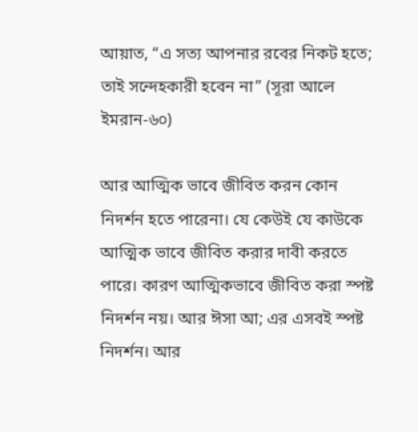আয়াত, “এ সত্য আপনার রবের নিকট হতে; তাই সন্দেহকারী হবেন না” (সূরা আলে ইমরান-৬০)

আর আত্মিক ভাবে জীবিত করন কোন নিদর্শন হতে পারেনা। যে কেউই যে কাউকে আত্মিক ভাবে জীবিত করার দাবী করতে পারে। কারণ আত্মিকভাবে জীবিত করা স্পষ্ট নিদর্শন নয়। আর ঈসা আ; এর এসবই স্পষ্ট নিদর্শন। আর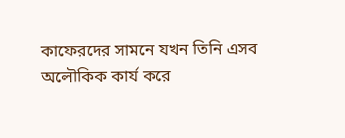কাফেরদের সামনে যখন তিনি এসব অলৌকিক কার্য করে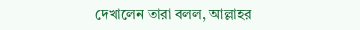দেখালেন তারা বলল, আল্লাহর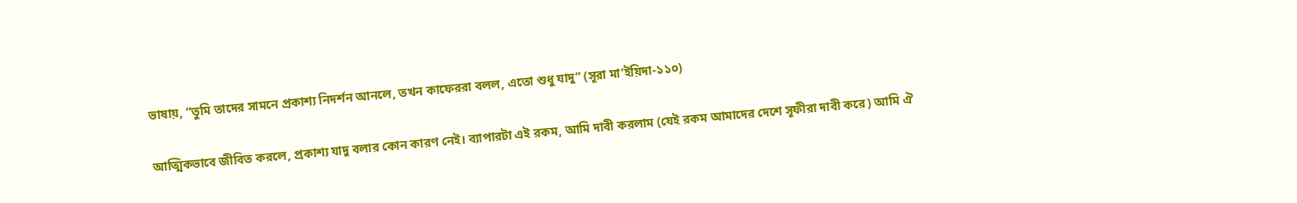ভাষায়, “তুমি তাদের সামনে প্রকাশ্য নিদর্শন আনলে, তখন কাফেররা বলল, এতো শুধু যাদু” (সূরা মা’ইয়িদা-১১০)

আত্মিকভাবে জীবিত করলে, প্রকাশ্য যাদু বলার কোন কারণ নেই। ব্যাপারটা এই রকম, আমি দাবী করলাম (যেই রকম আমাদের দেশে সূফীরা দাবী করে) আমি ঐ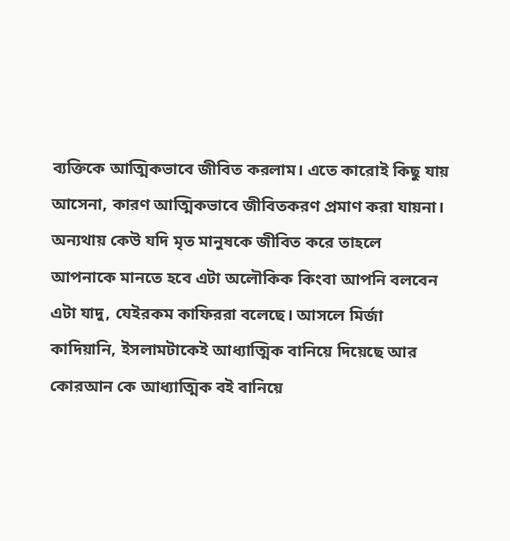ব্যক্তিকে আত্মিকভাবে জীবিত করলাম। এতে কারোই কিছু যায় আসেনা, কারণ আত্মিকভাবে জীবিতকরণ প্রমাণ করা যায়না। অন্যথায় কেউ যদি মৃত মানুষকে জীবিত করে তাহলে আপনাকে মানতে হবে এটা অলৌকিক কিংবা আপনি বলবেন এটা যাদু, যেইরকম কাফিররা বলেছে। আসলে মির্জা কাদিয়ানি, ইসলামটাকেই আধ্যাত্মিক বানিয়ে দিয়েছে আর কোরআন কে আধ্যাত্মিক বই বানিয়ে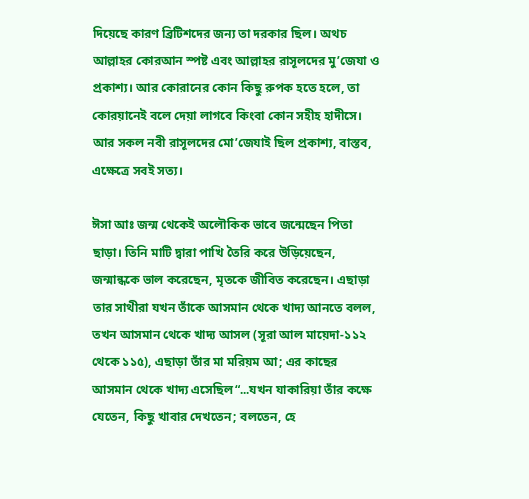দিয়েছে কারণ ব্রিটিশদের জন্য তা দরকার ছিল। অথচ আল্লাহর কোরআন স্পষ্ট এবং আল্লাহর রাসূলদের মু’জেযা ও প্রকাশ্য। আর কোরানের কোন কিছু রুপক হতে হলে, তা কোরয়ানেই বলে দেয়া লাগবে কিংবা কোন সহীহ হাদীসে। আর সকল নবী রাসূলদের মো’জেযাই ছিল প্রকাশ্য, বাস্তব, এক্ষেত্রে সবই সত্য।

ঈসা আঃ জন্ম থেকেই অলৌকিক ভাবে জন্মেছেন পিতা ছাড়া। তিনি মাটি দ্বারা পাখি তৈরি করে উড়িয়েছেন, জন্মান্ধকে ভাল করেছেন, মৃতকে জীবিত করেছেন। এছাড়া তার সাথীরা যখন তাঁকে আসমান থেকে খাদ্য আনতে বলল, তখন আসমান থেকে খাদ্য আসল (সূরা আল মায়েদা-১১২ থেকে ১১৫), এছাড়া তাঁর মা মরিয়ম আ; এর কাছের আসমান থেকে খাদ্য এসেছিল“...যখন যাকারিয়া তাঁর কক্ষে যেতেন, কিছু খাবার দেখতেন; বলতেন, হে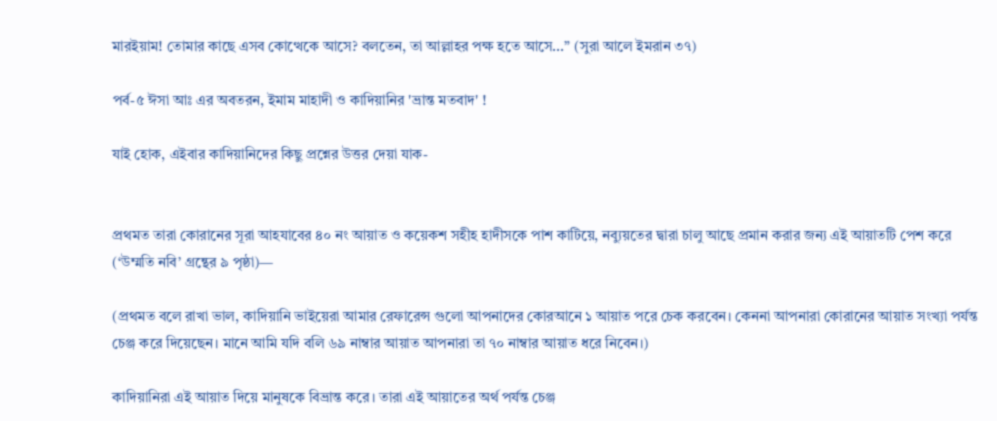মারইয়াম! তোমার কাছে এসব কোত্থেকে আসে? বলতেন, তা আল্লাহর পক্ষ হতে আসে...” (সুরা আলে ইমরান ৩৭)

পর্ব-৫ ঈসা আঃ এর অবতরন, ইমাম মাহাদী ও কাদিয়ানির 'ভ্রান্ত মতবাদ' !

যাই হোক, এইবার কাদিয়ানিদের কিছু প্রশ্নের উত্তর দেয়া যাক-


প্রথমত তারা কোরানের সূরা আহযাবের ৪০ নং আয়াত ও কয়েকশ সহীহ হাদীসকে পাশ কাটিয়ে, নব্যুয়তের দ্বারা চালু আছে প্রমান করার জন্য এই আয়াতটি পেশ করে (‘উম্মতি নবি’ গ্রন্থের ৯ পৃষ্ঠা)—

(প্রথমত বলে রাখা ভাল, কাদিয়ানি ভাইয়েরা আমার রেফারেন্স গুলো আপনাদের কোরআনে ১ আয়াত পরে চেক করবেন। কেননা আপনারা কোরানের আয়াত সংখ্যা পর্যন্ত চেঞ্জ করে দিয়েছেন। মানে আমি যদি বলি ৬৯ নাম্বার আয়াত আপনারা তা ৭০ নাম্বার আয়াত ধরে নিবেন।)

কাদিয়ানিরা এই আয়াত দিয়ে মানুষকে বিভ্রান্ত করে। তারা এই আয়াতের অর্থ পর্যন্ত চেঞ্জ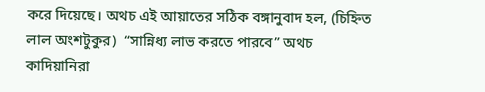করে দিয়েছে। অথচ এই আয়াতের সঠিক বঙ্গানুবাদ হল, (চিহ্নিত লাল অংশটুকুর)  “সান্নিধ্য লাভ করতে পারবে” অথচ কাদিয়ানিরা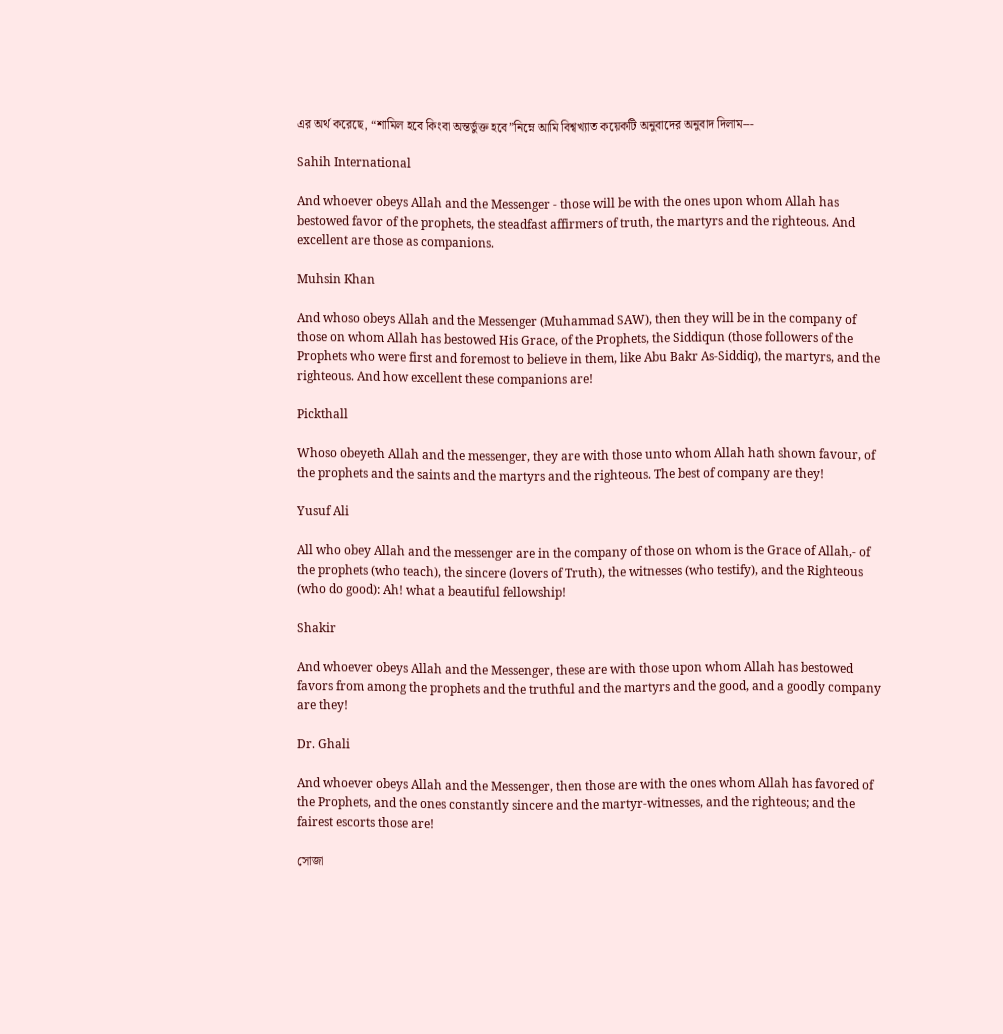এর অর্থ করেছে, “শামিল হবে কিংবা অন্তর্ভুক্ত হবে”নিম্নে আমি বিশ্বখ্যাত কয়েকটি অনুবাদের অনুবাদ দিলাম---

Sahih International

And whoever obeys Allah and the Messenger - those will be with the ones upon whom Allah has bestowed favor of the prophets, the steadfast affirmers of truth, the martyrs and the righteous. And excellent are those as companions.

Muhsin Khan

And whoso obeys Allah and the Messenger (Muhammad SAW), then they will be in the company of those on whom Allah has bestowed His Grace, of the Prophets, the Siddiqun (those followers of the Prophets who were first and foremost to believe in them, like Abu Bakr As-Siddiq), the martyrs, and the righteous. And how excellent these companions are!

Pickthall

Whoso obeyeth Allah and the messenger, they are with those unto whom Allah hath shown favour, of the prophets and the saints and the martyrs and the righteous. The best of company are they!

Yusuf Ali

All who obey Allah and the messenger are in the company of those on whom is the Grace of Allah,- of the prophets (who teach), the sincere (lovers of Truth), the witnesses (who testify), and the Righteous (who do good): Ah! what a beautiful fellowship!

Shakir

And whoever obeys Allah and the Messenger, these are with those upon whom Allah has bestowed favors from among the prophets and the truthful and the martyrs and the good, and a goodly company are they!

Dr. Ghali

And whoever obeys Allah and the Messenger, then those are with the ones whom Allah has favored of the Prophets, and the ones constantly sincere and the martyr-witnesses, and the righteous; and the fairest escorts those are!

সোজা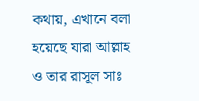কথায়, এখানে বলা হয়েছে যারা আল্লাহ ও তার রাসূল সাঃ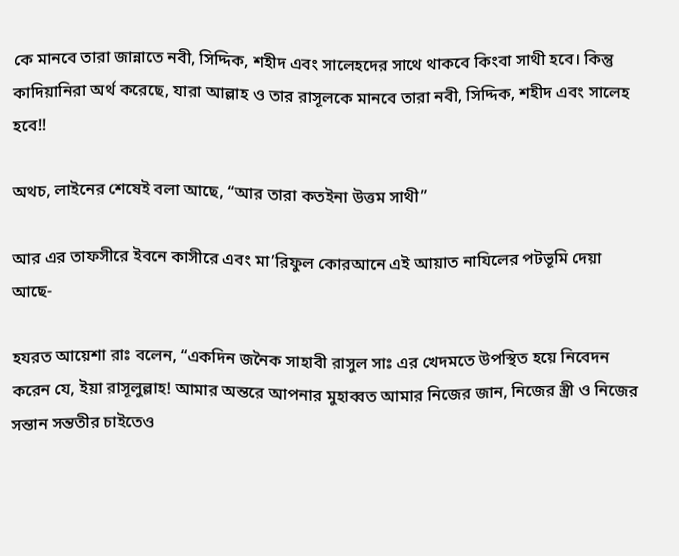কে মানবে তারা জান্নাতে নবী, সিদ্দিক, শহীদ এবং সালেহদের সাথে থাকবে কিংবা সাথী হবে। কিন্তু কাদিয়ানিরা অর্থ করেছে, যারা আল্লাহ ও তার রাসূলকে মানবে তারা নবী, সিদ্দিক, শহীদ এবং সালেহ হবে!!

অথচ, লাইনের শেষেই বলা আছে, “আর তারা কতইনা উত্তম সাথী”

আর এর তাফসীরে ইবনে কাসীরে এবং মা’রিফুল কোরআনে এই আয়াত নাযিলের পটভূমি দেয়া আছে-

হযরত আয়েশা রাঃ বলেন, “একদিন জনৈক সাহাবী রাসুল সাঃ এর খেদমতে উপস্থিত হয়ে নিবেদন করেন যে, ইয়া রাসূলুল্লাহ! আমার অন্তরে আপনার মুহাব্বত আমার নিজের জান, নিজের স্ত্রী ও নিজের সন্তান সন্ততীর চাইতেও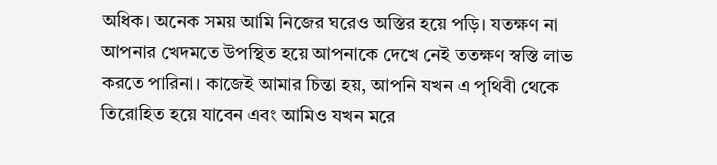অধিক। অনেক সময় আমি নিজের ঘরেও অস্তির হয়ে পড়ি। যতক্ষণ না আপনার খেদমতে উপস্থিত হয়ে আপনাকে দেখে নেই ততক্ষণ স্বস্তি লাভ করতে পারিনা। কাজেই আমার চিন্তা হয়, আপনি যখন এ পৃথিবী থেকে তিরোহিত হয়ে যাবেন এবং আমিও যখন মরে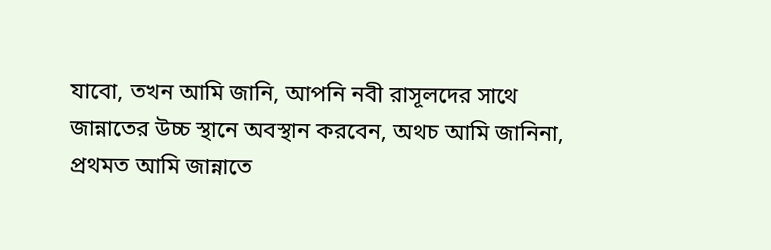যাবো, তখন আমি জানি, আপনি নবী রাসূলদের সাথে জান্নাতের উচ্চ স্থানে অবস্থান করবেন, অথচ আমি জানিনা, প্রথমত আমি জান্নাতে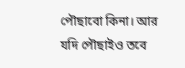পৌছাবো কিনা। আর যদি পৌছাইও তবে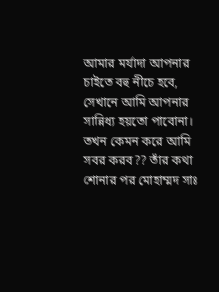আমার মর্যাদা আপনার চাইতে বহু নীচে হবে, সেখানে আমি আপনার সান্নিধ্য হয়তো পাবোনা। তখন কেমন করে আমি সবর করব?? তাঁর কথা শোনার পর মোহাম্মদ সাঃ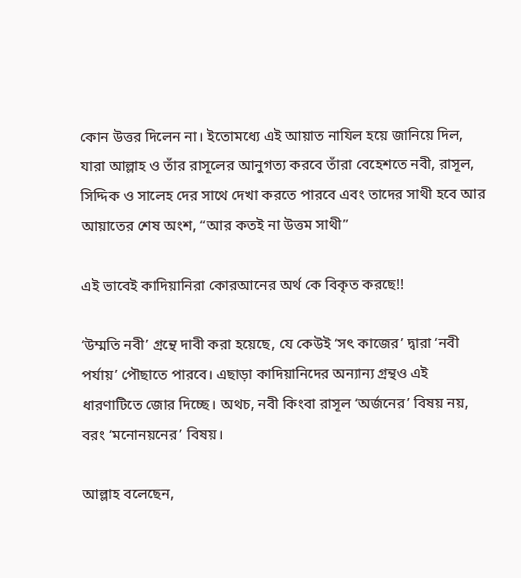কোন উত্তর দিলেন না। ইতোমধ্যে এই আয়াত নাযিল হয়ে জানিয়ে দিল, যারা আল্লাহ ও তাঁর রাসূলের আনুগত্য করবে তাঁরা বেহেশতে নবী, রাসূল, সিদ্দিক ও সালেহ দের সাথে দেখা করতে পারবে এবং তাদের সাথী হবে আর আয়াতের শেষ অংশ, “আর কতই না উত্তম সাথী”

এই ভাবেই কাদিয়ানিরা কোরআনের অর্থ কে বিকৃত করছে!!

‘উম্মতি নবী’ গ্রন্থে দাবী করা হয়েছে, যে কেউই ‘সৎ কাজের’ দ্বারা ‘নবী পর্যায়’ পৌছাতে পারবে। এছাড়া কাদিয়ানিদের অন্যান্য গ্রন্থও এই ধারণাটিতে জোর দিচ্ছে। অথচ, নবী কিংবা রাসূল ‘অর্জনের’ বিষয় নয়, বরং ‘মনোনয়নের’ বিষয়।

আল্লাহ বলেছেন,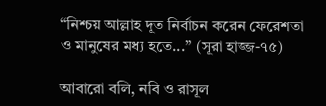“নিশ্চয় আল্লাহ দূত নির্বাচন করেন ফেরেশতা ও মানুষের মধ্য হতে...” (সূরা হাজ্জ-৭৫)

আবারো বলি, নবি ও রাসূল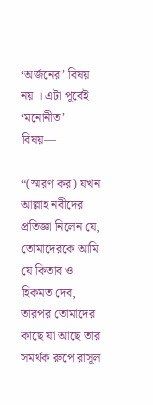‘অর্জনের’ বিষয় নয় । এটা পূর্বেই ‘মনোনীত’ বিষয়—

“(স্মরণ কর) যখন আল্লাহ নবীদের প্রতিজ্ঞা নিলেন যে, তোমাদেরকে আমি যে কিতাব ও হিকমত দেব, তারপর তোমাদের কাছে যা আছে তার সমর্থক রুপে রাসূল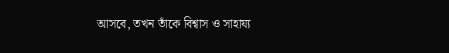আসবে, তখন তাঁকে বিশ্বাস ও সাহায্য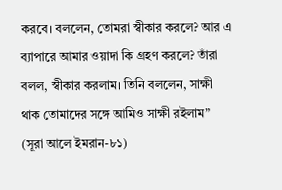করবে। বললেন, তোমরা স্বীকার করলে? আর এ ব্যাপারে আমার ওয়াদা কি গ্রহণ করলে? তাঁরা বলল, স্বীকার করলাম। তিনি বললেন, সাক্ষী থাক তোমাদের সঙ্গে আমিও সাক্ষী রইলাম” (সূরা আলে ইমরান-৮১)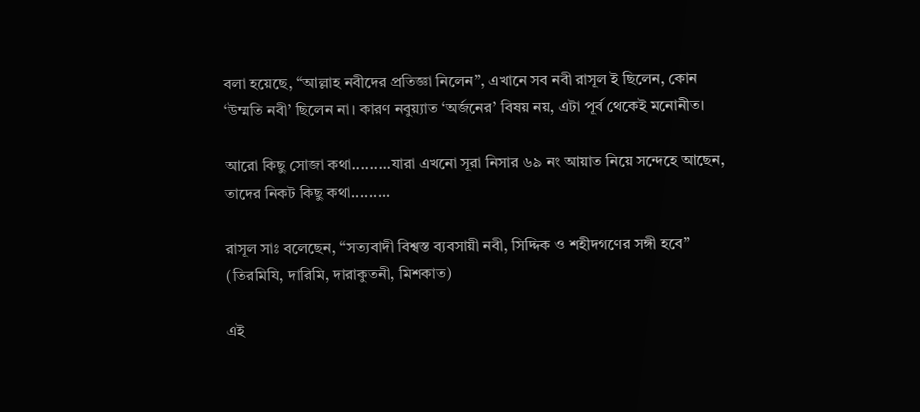বলা হয়েছে, “আল্লাহ নবীদের প্রতিজ্ঞা নিলেন”, এখানে সব নবী রাসূল ই ছিলেন, কোন ‘উম্মতি নবী’ ছিলেন না। কারণ নবুয়্যাত ‘অর্জনের’ বিষয় নয়, এটা পূর্ব থেকেই মনোনীত।

আরো কিছু সোজা কথা.........যারা এখনো সূরা নিসার ৬৯ নং আয়াত নিয়ে সন্দেহে আছেন, তাদের নিকট কিছু কথা.........

রাসূল সাঃ বলেছেন, “সত্যবাদী বিশ্বস্ত ব্যবসায়ী নবী, সিদ্দিক ও শহীদগণের সঙ্গী হবে” (তিরমিযি, দারিমি, দারাকুতনী, মিশকাত)

এই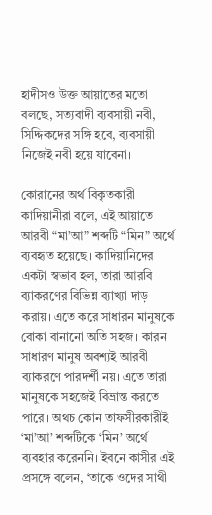হাদীসও উক্ত আয়াতের মতো বলছে, সত্যবাদী ব্যবসায়ী নবী, সিদ্দিকদের সঙ্গি হবে, ব্যবসায়ী নিজেই নবী হয়ে যাবেনা।

কোরানের অর্থ বিকৃতকারী কাদিয়ানীরা বলে, এই আয়াতে আরবী “মা’আ” শব্দটি “মিন” অর্থে ব্যবহৃত হয়েছে। কাদিয়ানিদের একটা স্বভাব হল, তারা আরবি ব্যাকরণের বিভিন্ন ব্যাখ্যা দাড় করায়। এতে করে সাধারন মানুষকে বোকা বানানো অতি সহজ। কারন সাধারণ মানুষ অবশ্যই আরবী ব্যাকরণে পারদর্শী নয়। এতে তারা মানুষকে সহজেই বিভ্রান্ত করতে পারে। অথচ কোন তাফসীরকারীই ‘মা’আ’ শব্দটিকে ‘মিন’ অর্থে ব্যবহার করেননি। ইবনে কাসীর এই প্রসঙ্গে বলেন, ‘তাকে ওদের সাথী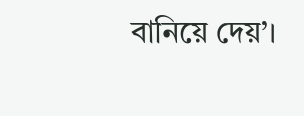বানিয়ে দেয়’।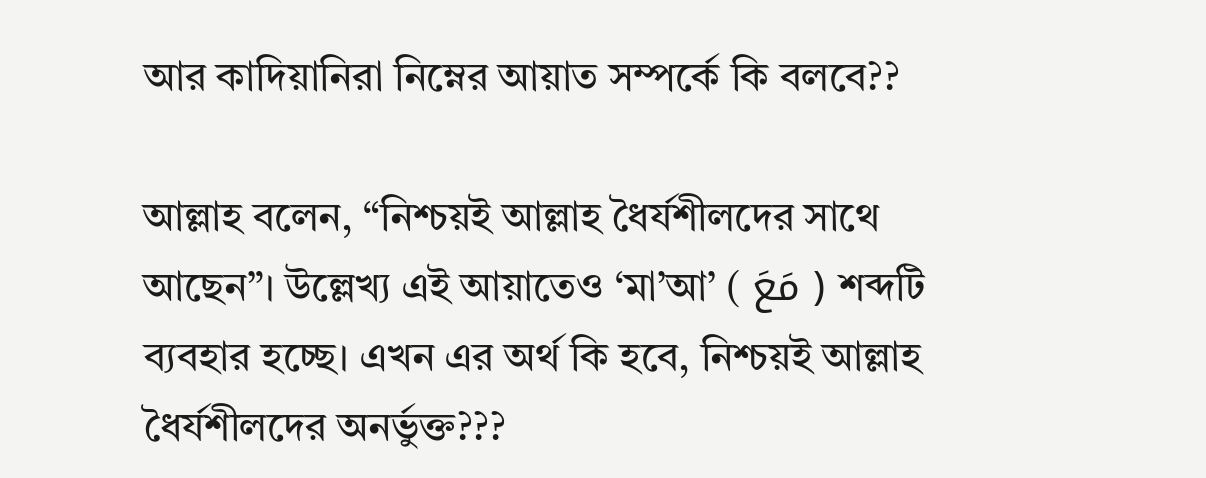আর কাদিয়ানিরা নিম্নের আয়াত সম্পর্কে কি বলবে??

আল্লাহ বলেন, “নিশ্চয়ই আল্লাহ ধৈর্যশীলদের সাথে আছেন”। উল্লেখ্য এই আয়াতেও ‘মা’আ’ ( مَعَ ) শব্দটি ব্যবহার হচ্ছে। এখন এর অর্থ কি হবে, নিশ্চয়ই আল্লাহ ধৈর্যশীলদের অনর্ভুক্ত???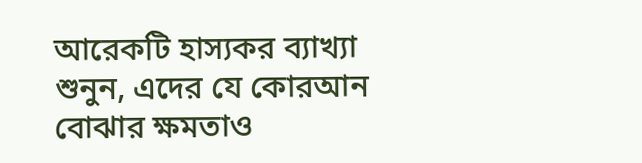আরেকটি হাস্যকর ব্যাখ্যা শুনুন, এদের যে কোরআন বোঝার ক্ষমতাও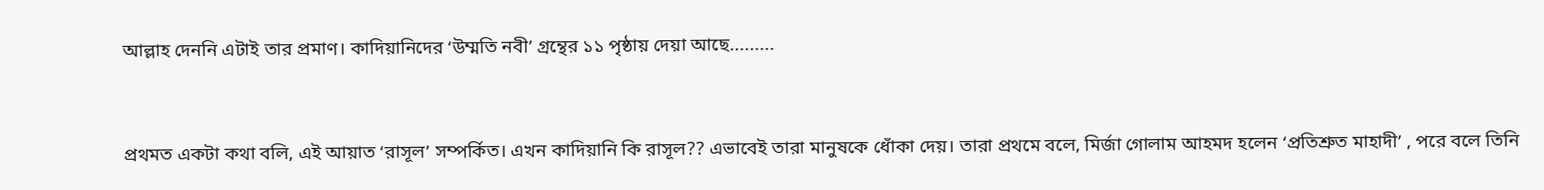আল্লাহ দেননি এটাই তার প্রমাণ। কাদিয়ানিদের ‘উম্মতি নবী’ গ্রন্থের ১১ পৃষ্ঠায় দেয়া আছে.........


প্রথমত একটা কথা বলি, এই আয়াত ‘রাসূল’ সম্পর্কিত। এখন কাদিয়ানি কি রাসূল?? এভাবেই তারা মানুষকে ধোঁকা দেয়। তারা প্রথমে বলে, মির্জা গোলাম আহমদ হলেন ‘প্রতিশ্রুত মাহাদী’ , পরে বলে তিনি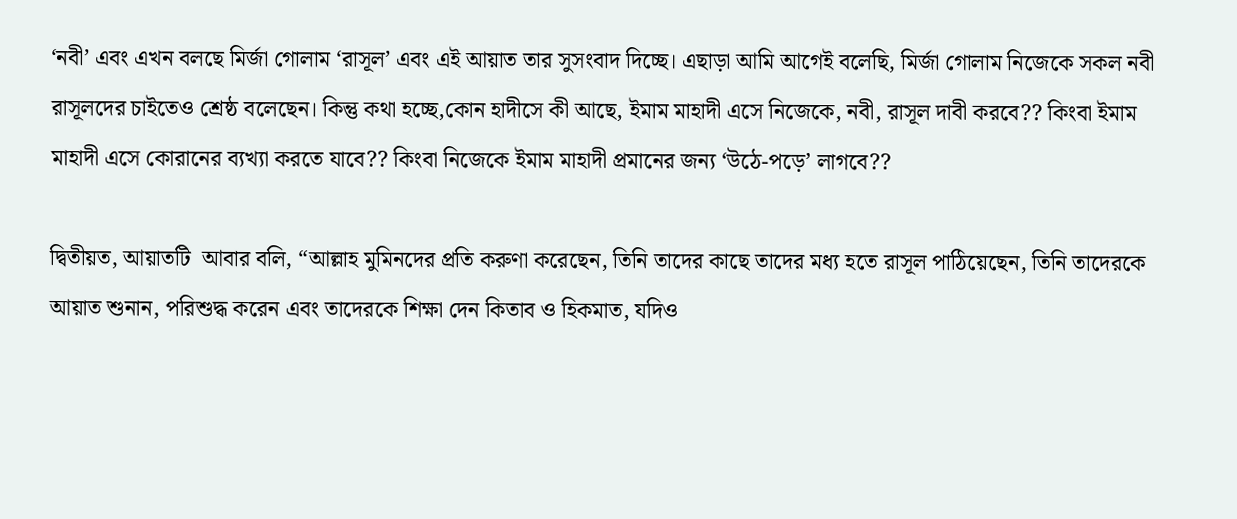‘নবী’ এবং এখন বলছে মির্জা গোলাম ‘রাসূল’ এবং এই আয়াত তার সুসংবাদ দিচ্ছে। এছাড়া আমি আগেই বলেছি, মির্জা গোলাম নিজেকে সকল নবী রাসূলদের চাইতেও শ্রেষ্ঠ বলেছেন। কিন্তু কথা হচ্ছে,কোন হাদীসে কী আছে, ইমাম মাহাদী এসে নিজেকে, নবী, রাসূল দাবী করবে?? কিংবা ইমাম মাহাদী এসে কোরানের ব্যখ্যা করতে যাবে?? কিংবা নিজেকে ইমাম মাহাদী প্রমানের জন্য ‘উঠে-পড়ে’ লাগবে??

দ্বিতীয়ত, আয়াতটি  আবার বলি, “আল্লাহ মুমিনদের প্রতি করুণা করেছেন, তিনি তাদের কাছে তাদের মধ্য হতে রাসূল পাঠিয়েছেন, তিনি তাদেরকে আয়াত শুনান, পরিশুদ্ধ করেন এবং তাদেরকে শিক্ষা দেন কিতাব ও হিকমাত, যদিও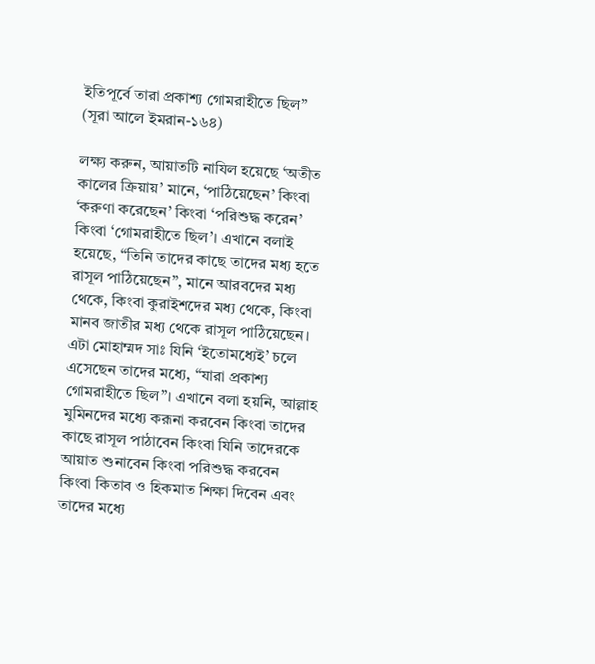ইতিপূর্বে তারা প্রকাশ্য গোমরাহীতে ছিল” (সূরা আলে ইমরান-১৬৪)

লক্ষ্য করুন, আয়াতটি নাযিল হয়েছে ‘অতীত কালের ক্রিয়ায়’ মানে, ‘পাঠিয়েছেন’ কিংবা ‘করুণা করেছেন’ কিংবা ‘পরিশুদ্ধ করেন’ কিংবা ‘গোমরাহীতে ছিল’। এখানে বলাই হয়েছে, “তিনি তাদের কাছে তাদের মধ্য হতে রাসূল পাঠিয়েছেন”, মানে আরবদের মধ্য থেকে, কিংবা কুরাইশদের মধ্য থেকে, কিংবা মানব জাতীর মধ্য থেকে রাসূল পাঠিয়েছেন। এটা মোহাম্মদ সাঃ যিনি ‘ইতোমধ্যেই’ চলে এসেছেন তাদের মধ্যে, “যারা প্রকাশ্য গোমরাহীতে ছিল”। এখানে বলা হয়নি, আল্লাহ মুমিনদের মধ্যে করূনা করবেন কিংবা তাদের কাছে রাসূল পাঠাবেন কিংবা যিনি তাদেরকে আয়াত শুনাবেন কিংবা পরিশুদ্ধ করবেন কিংবা কিতাব ও হিকমাত শিক্ষা দিবেন এবং তাদের মধ্যে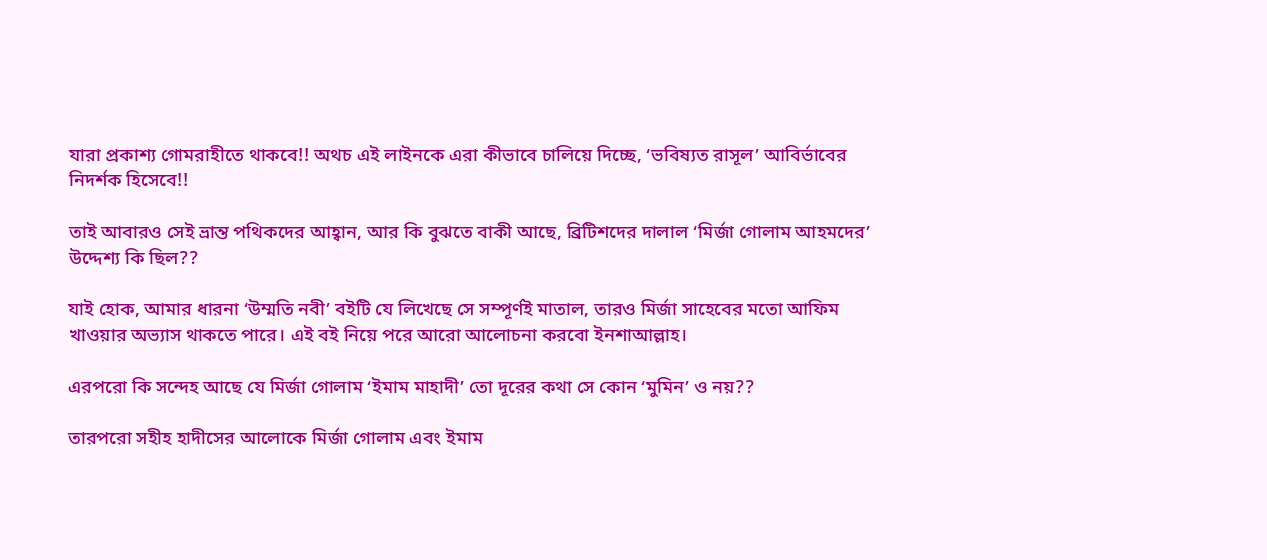যারা প্রকাশ্য গোমরাহীতে থাকবে!! অথচ এই লাইনকে এরা কীভাবে চালিয়ে দিচ্ছে, ‘ভবিষ্যত রাসূল’ আবির্ভাবের নিদর্শক হিসেবে!!

তাই আবারও সেই ভ্রান্ত পথিকদের আহ্বান, আর কি বুঝতে বাকী আছে, ব্রিটিশদের দালাল ‘মির্জা গোলাম আহমদের’ উদ্দেশ্য কি ছিল??

যাই হোক, আমার ধারনা ‘উম্মতি নবী’ বইটি যে লিখেছে সে সম্পূর্ণই মাতাল, তারও মির্জা সাহেবের মতো আফিম খাওয়ার অভ্যাস থাকতে পারে। এই বই নিয়ে পরে আরো আলোচনা করবো ইনশাআল্লাহ।

এরপরো কি সন্দেহ আছে যে মির্জা গোলাম ‘ইমাম মাহাদী’ তো দূরের কথা সে কোন ‘মুমিন’ ও নয়??

তারপরো সহীহ হাদীসের আলোকে মির্জা গোলাম এবং ইমাম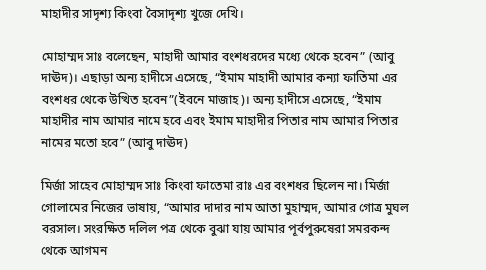মাহাদীর সাদৃশ্য কিংবা বৈসাদৃশ্য খুজে দেখি।

মোহাম্মদ সাঃ বলেছেন, মাহাদী আমার বংশধরদের মধ্যে থেকে হবেন” (আবু দাঊদ)। এছাড়া অন্য হাদীসে এসেছে, “ইমাম মাহাদী আমার কন্যা ফাতিমা এর বংশধর থেকে উত্থিত হবেন”(ইবনে মাজাহ)। অন্য হাদীসে এসেছে, “ইমাম মাহাদীর নাম আমার নামে হবে এবং ইমাম মাহাদীর পিতার নাম আমার পিতার নামের মতো হবে” (আবু দাঊদ)

মির্জা সাহেব মোহাম্মদ সাঃ কিংবা ফাতেমা রাঃ এর বংশধর ছিলেন না। মির্জা গোলামের নিজের ভাষায়, “আমার দাদার নাম আতা মুহাম্মদ, আমার গোত্র মুঘল বরসাল। সংরক্ষিত দলিল পত্র থেকে বুঝা যায় আমার পূর্বপুরুষেরা সমরকন্দ থেকে আগমন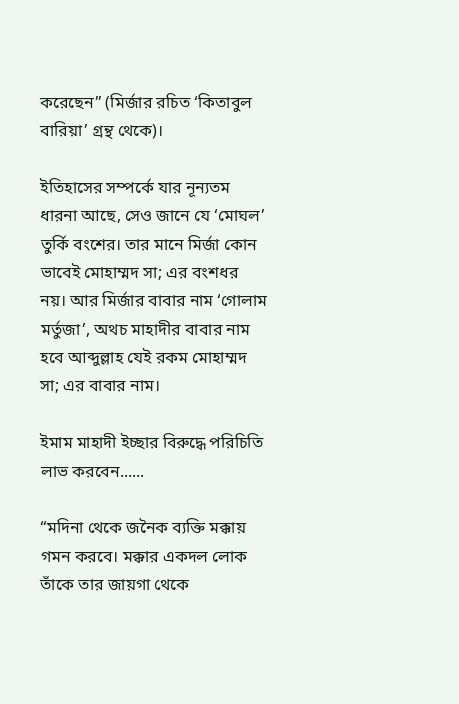করেছেন” (মির্জার রচিত ‘কিতাবুল বারিয়া’ গ্রন্থ থেকে)।

ইতিহাসের সম্পর্কে যার নূন্যতম ধারনা আছে, সেও জানে যে ‘মোঘল’ তুর্কি বংশের। তার মানে মির্জা কোন ভাবেই মোহাম্মদ সা; এর বংশধর নয়। আর মির্জার বাবার নাম ‘গোলাম মর্তুজা’, অথচ মাহাদীর বাবার নাম হবে আব্দুল্লাহ যেই রকম মোহাম্মদ সা; এর বাবার নাম।

ইমাম মাহাদী ইচ্ছার বিরুদ্ধে পরিচিতি লাভ করবেন......

“মদিনা থেকে জনৈক ব্যক্তি মক্কায় গমন করবে। মক্কার একদল লোক তাঁকে তার জায়গা থেকে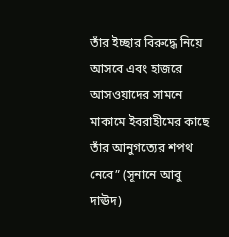তাঁর ইচ্ছার বিরুদ্ধে নিয়ে আসবে এবং হাজরে আসওয়াদের সামনে মাকামে ইবরাহীমের কাছে তাঁর আনুগত্যের শপথ নেবে” (সূনানে আবু দাঊদ)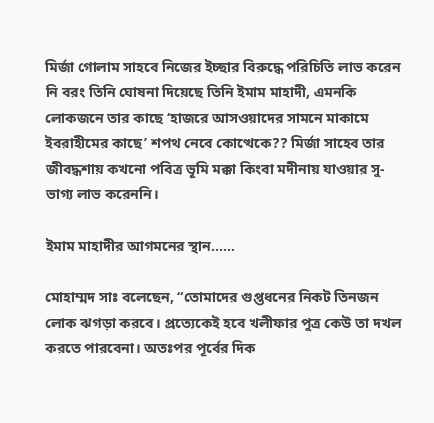মির্জা গোলাম সাহবে নিজের ইচ্ছার বিরুদ্ধে পরিচিতি লাভ করেন নি বরং তিনি ঘোষনা দিয়েছে তিনি ইমাম মাহাদী, এমনকি লোকজনে তার কাছে ‘হাজরে আসওয়াদের সামনে মাকামে ইবরাহীমের কাছে’ শপথ নেবে কোত্থেকে?? মির্জা সাহেব তার জীবদ্ধশায় কখনো পবিত্র ভূমি মক্কা কিংবা মদীনায় যাওয়ার সু-ভাগ্য লাভ করেননি।

ইমাম মাহাদীর আগমনের স্থান......

মোহাম্মদ সাঃ বলেছেন, “তোমাদের গুপ্তধনের নিকট তিনজন লোক ঝগড়া করবে। প্রত্যেকেই হবে খলীফার পুত্র কেউ তা দখল করতে পারবেনা। অতঃপর পূর্বের দিক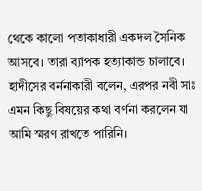থেকে কালো পতাকাধারী একদল সৈনিক আসবে। তারা ব্যাপক হত্যাকান্ড চালাবে। হাদীসের বর্ননাকারী বলেন, এরপর নবী সাঃ এমন কিছু বিষয়ের কথা বর্ণনা করলেন যা আমি স্মরণ রাখতে পারিনি।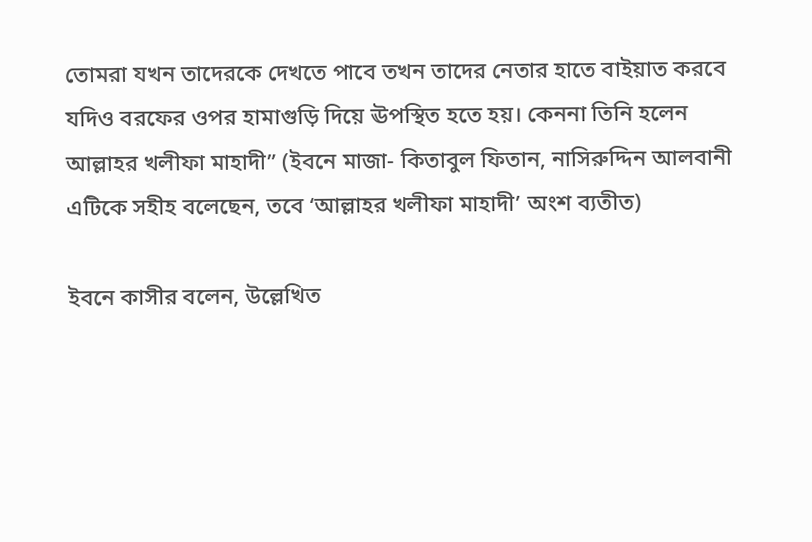তোমরা যখন তাদেরকে দেখতে পাবে তখন তাদের নেতার হাতে বাইয়াত করবে যদিও বরফের ওপর হামাগুড়ি দিয়ে ঊপস্থিত হতে হয়। কেননা তিনি হলেন আল্লাহর খলীফা মাহাদী” (ইবনে মাজা- কিতাবুল ফিতান, নাসিরুদ্দিন আলবানী এটিকে সহীহ বলেছেন, তবে ‘আল্লাহর খলীফা মাহাদী’ অংশ ব্যতীত)

ইবনে কাসীর বলেন, উল্লেখিত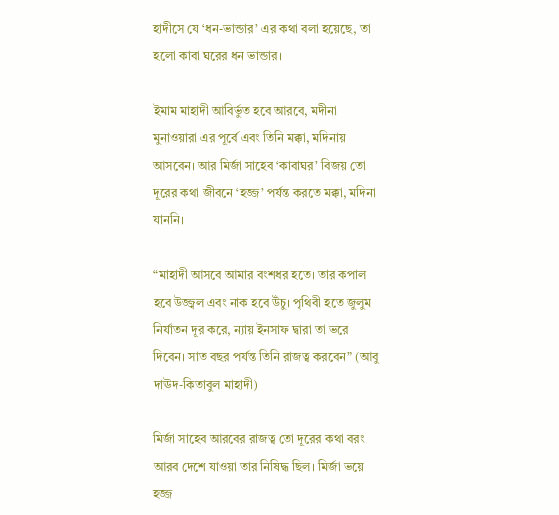হাদীসে যে ‘ধন-ভান্ডার’ এর কথা বলা হয়েছে, তা হলো কাবা ঘরের ধন ভান্ডার।

ইমাম মাহাদী আবির্ভুত হবে আরবে, মদীনা মুনাওয়ারা এর পূর্বে এবং তিনি মক্কা, মদিনায় আসবেন। আর মির্জা সাহেব ‘কাবাঘর’ বিজয় তো দূরের কথা জীবনে ‘হজ্জ’ পর্যন্ত করতে মক্কা, মদিনা যাননি।

“মাহাদী আসবে আমার বংশধর হতে। তার কপাল হবে উজ্জ্বল এবং নাক হবে উঁচু। পৃথিবী হতে জুলুম নির্যাতন দূর করে, ন্যায় ইনসাফ দ্বারা তা ভরে দিবেন। সাত বছর পর্যন্ত তিনি রাজত্ব করবেন” (আবু দাঊদ-কিতাবুল মাহাদী)

মির্জা সাহেব আরবের রাজত্ব তো দূরের কথা বরং আরব দেশে যাওয়া তার নিষিদ্ধ ছিল। মির্জা ভয়ে হজ্জ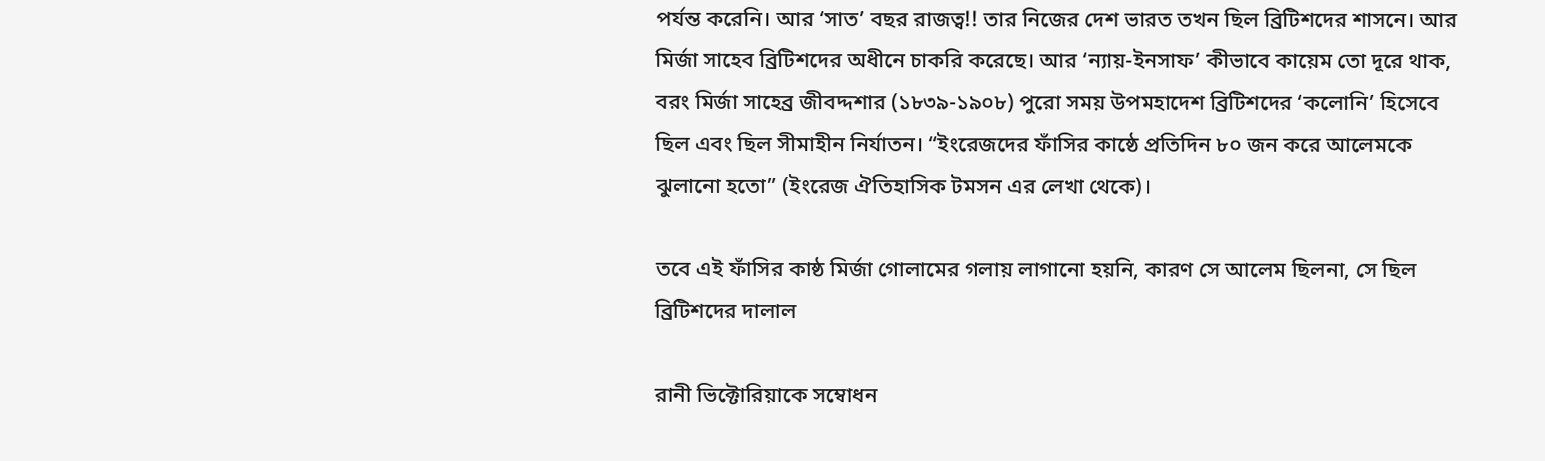পর্যন্ত করেনি। আর ‘সাত’ বছর রাজত্ব!! তার নিজের দেশ ভারত তখন ছিল ব্রিটিশদের শাসনে। আর মির্জা সাহেব ব্রিটিশদের অধীনে চাকরি করেছে। আর ‘ন্যায়-ইনসাফ’ কীভাবে কায়েম তো দূরে থাক, বরং মির্জা সাহেব্র জীবদ্দশার (১৮৩৯-১৯০৮) পুরো সময় উপমহাদেশ ব্রিটিশদের ‘কলোনি’ হিসেবে ছিল এবং ছিল সীমাহীন নির্যাতন। “ইংরেজদের ফাঁসির কাষ্ঠে প্রতিদিন ৮০ জন করে আলেমকে ঝুলানো হতো” (ইংরেজ ঐতিহাসিক টমসন এর লেখা থেকে)।

তবে এই ফাঁসির কাষ্ঠ মির্জা গোলামের গলায় লাগানো হয়নি, কারণ সে আলেম ছিলনা, সে ছিল ব্রিটিশদের দালাল

রানী ভিক্টোরিয়াকে সম্বোধন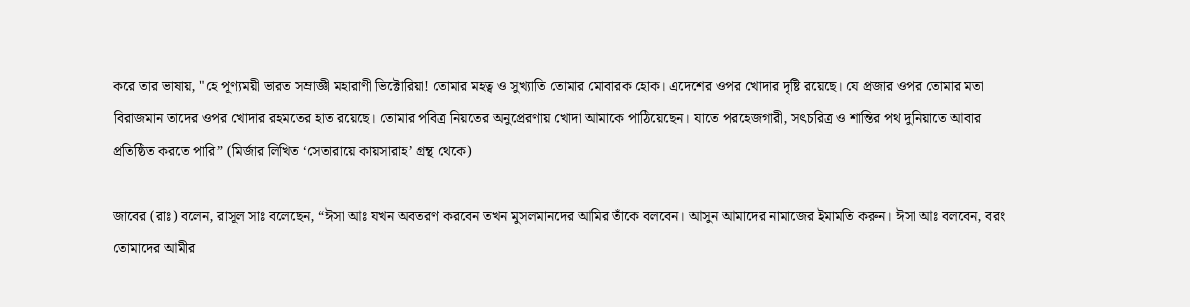করে তার ভাষায়, "হে পূণ্যময়ী ভারত সম্রাজ্ঞী মহারাণী ভিক্টোরিয়া! তোমার মহত্ব ও সুখ্যাতি তোমার মোবারক হোক। এদেশের ওপর খোদার দৃষ্টি রয়েছে। যে প্রজার ওপর তোমার মতা বিরাজমান তাদের ওপর খোদার রহমতের হাত রয়েছে। তোমার পবিত্র নিয়তের অনুপ্রেরণায় খোদা আমাকে পাঠিয়েছেন। যাতে পরহেজগারী, সৎচরিত্র ও শান্তির পথ দুনিয়াতে আবার প্রতিষ্ঠিত করতে পারি” (মির্জার লিখিত ‘সেতারায়ে কায়সারাহ’ গ্রন্থ থেকে)

জাবের (রাঃ) বলেন, রাসূল সাঃ বলেছেন, “ঈসা আঃ যখন অবতরণ করবেন তখন মুসলমানদের আমির তাঁকে বলবেন। আসুন আমাদের নামাজের ইমামতি করুন। ঈসা আঃ বলবেন, বরং তোমাদের আমীর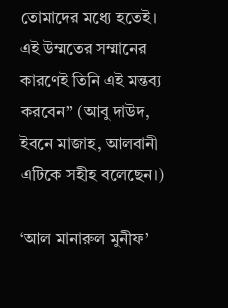তোমাদের মধ্যে হতেই। এই উম্মতের সম্মানের কারণেই তিনি এই মন্তব্য করবেন” (আবু দাউদ, ইবনে মাজাহ, আলবানী এটিকে সহীহ বলেছেন।)

‘আল মানারুল মুনীফ’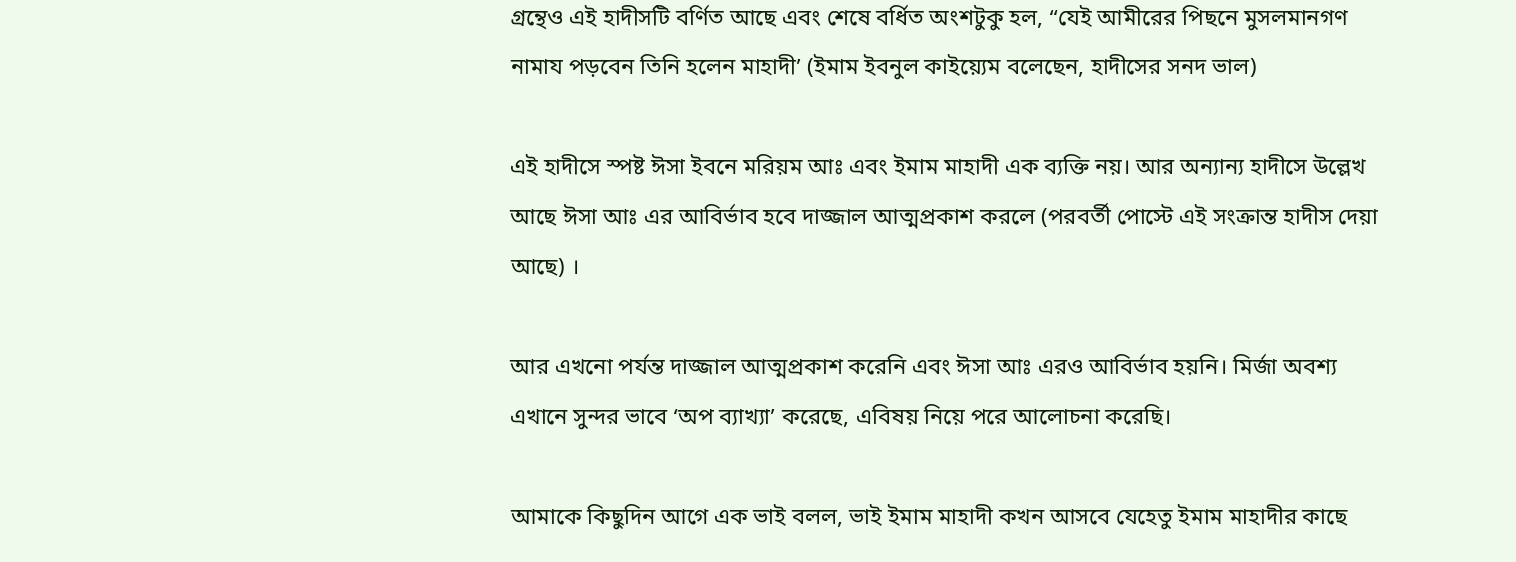গ্রন্থেও এই হাদীসটি বর্ণিত আছে এবং শেষে বর্ধিত অংশটুকু হল, “যেই আমীরের পিছনে মুসলমানগণ নামায পড়বেন তিনি হলেন মাহাদী’ (ইমাম ইবনুল কাইয়্যেম বলেছেন, হাদীসের সনদ ভাল)

এই হাদীসে স্পষ্ট ঈসা ইবনে মরিয়ম আঃ এবং ইমাম মাহাদী এক ব্যক্তি নয়। আর অন্যান্য হাদীসে উল্লেখ আছে ঈসা আঃ এর আবির্ভাব হবে দাজ্জাল আত্মপ্রকাশ করলে (পরবর্তী পোস্টে এই সংক্রান্ত হাদীস দেয়া আছে) ।

আর এখনো পর্যন্ত দাজ্জাল আত্মপ্রকাশ করেনি এবং ঈসা আঃ এরও আবির্ভাব হয়নি। মির্জা অবশ্য এখানে সুন্দর ভাবে ‘অপ ব্যাখ্যা’ করেছে, এবিষয় নিয়ে পরে আলোচনা করেছি।

আমাকে কিছুদিন আগে এক ভাই বলল, ভাই ইমাম মাহাদী কখন আসবে যেহেতু ইমাম মাহাদীর কাছে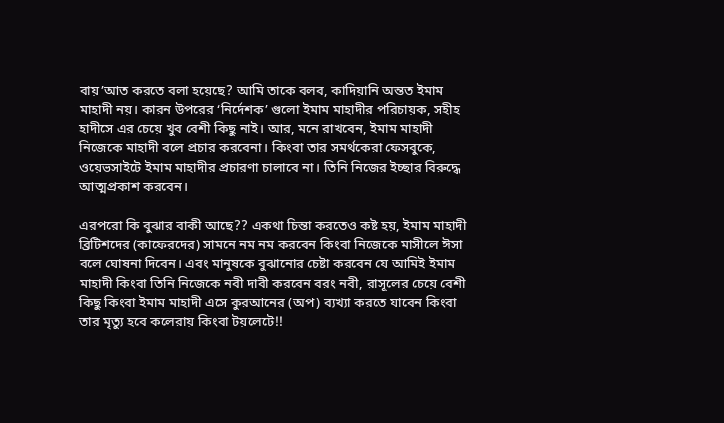বায়’আত করতে বলা হয়েছে? আমি তাকে বলব, কাদিয়ানি অন্তত ইমাম মাহাদী নয়। কারন উপরের ‘নির্দেশক’ গুলো ইমাম মাহাদীর পরিচায়ক, সহীহ হাদীসে এর চেয়ে খুব বেশী কিছু নাই। আর, মনে রাখবেন, ইমাম মাহাদী নিজেকে মাহাদী বলে প্রচার করবেনা। কিংবা তার সমর্থকেরা ফেসবুকে, ওয়েভসাইটে ইমাম মাহাদীর প্রচারণা চালাবে না। তিনি নিজের ইচ্ছার বিরুদ্ধে আত্মপ্রকাশ করবেন।

এরপরো কি বুঝার বাকী আছে?? একথা চিন্তা করতেও কষ্ট হয়, ইমাম মাহাদী ব্রিটিশদের (কাফেরদের) সামনে নম নম করবেন কিংবা নিজেকে মাসীলে ঈসা বলে ঘোষনা দিবেন। এবং মানুষকে বুঝানোর চেষ্টা করবেন যে আমিই ইমাম মাহাদী কিংবা তিনি নিজেকে নবী দাবী করবেন বরং নবী, রাসূলের চেয়ে বেশী কিছু কিংবা ইমাম মাহাদী এসে কুরআনের (অপ) ব্যখ্যা করতে যাবেন কিংবা তার মৃত্যু হবে কলেরায় কিংবা টয়লেটে!!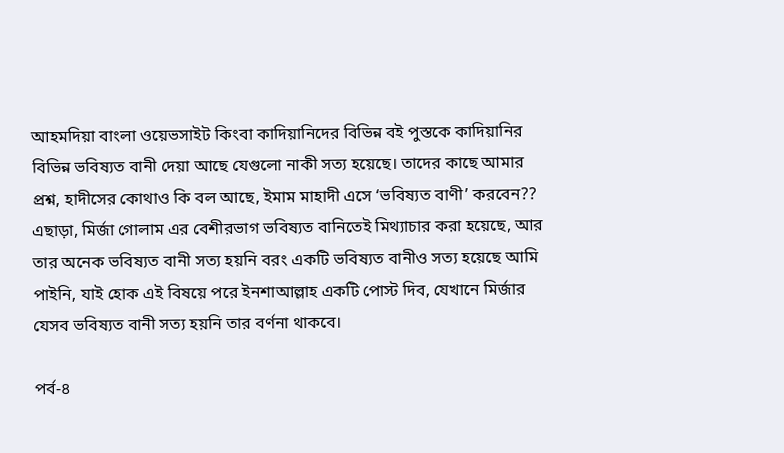আহমদিয়া বাংলা ওয়েভসাইট কিংবা কাদিয়ানিদের বিভিন্ন বই পুস্তকে কাদিয়ানির বিভিন্ন ভবিষ্যত বানী দেয়া আছে যেগুলো নাকী সত্য হয়েছে। তাদের কাছে আমার প্রশ্ন, হাদীসের কোথাও কি বল আছে, ইমাম মাহাদী এসে ‘ভবিষ্যত বাণী’ করবেন?? এছাড়া, মির্জা গোলাম এর বেশীরভাগ ভবিষ্যত বানিতেই মিথ্যাচার করা হয়েছে, আর তার অনেক ভবিষ্যত বানী সত্য হয়নি বরং একটি ভবিষ্যত বানীও সত্য হয়েছে আমি পাইনি, যাই হোক এই বিষয়ে পরে ইনশাআল্লাহ একটি পোস্ট দিব, যেখানে মির্জার যেসব ভবিষ্যত বানী সত্য হয়নি তার বর্ণনা থাকবে।

পর্ব-৪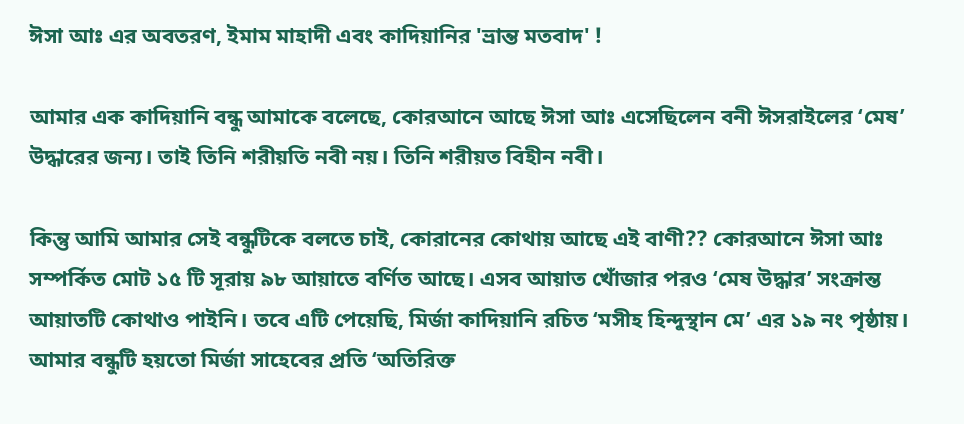ঈসা আঃ এর অবতরণ, ইমাম মাহাদী এবং কাদিয়ানির 'ভ্রান্ত মতবাদ' !

আমার এক কাদিয়ানি বন্ধু আমাকে বলেছে, কোরআনে আছে ঈসা আঃ এসেছিলেন বনী ঈসরাইলের ‘মেষ’ উদ্ধারের জন্য। তাই তিনি শরীয়তি নবী নয়। তিনি শরীয়ত বিহীন নবী।

কিন্তু আমি আমার সেই বন্ধুটিকে বলতে চাই, কোরানের কোথায় আছে এই বাণী?? কোরআনে ঈসা আঃ সম্পর্কিত মোট ১৫ টি সূরায় ৯৮ আয়াতে বর্ণিত আছে। এসব আয়াত খোঁজার পরও ‘মেষ উদ্ধার’ সংক্রান্ত আয়াতটি কোথাও পাইনি। তবে এটি পেয়েছি, মির্জা কাদিয়ানি রচিত ‘মসীহ হিন্দুস্থান মে’ এর ১৯ নং পৃষ্ঠায়। আমার বন্ধুটি হয়তো মির্জা সাহেবের প্রতি ‘অতিরিক্ত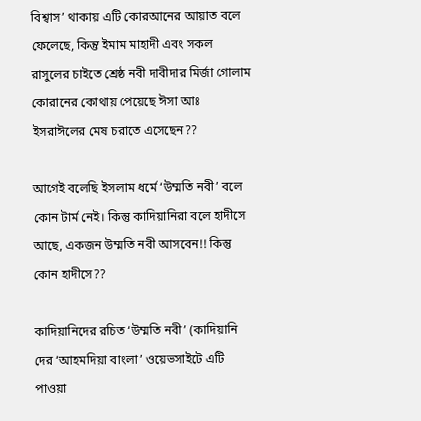বিশ্বাস’ থাকায় এটি কোরআনের আয়াত বলে ফেলেছে, কিন্তু ইমাম মাহাদী এবং সকল রাসুলের চাইতে শ্রেষ্ঠ নবী দাবীদার মির্জা গোলাম কোরানের কোথায় পেয়েছে ঈসা আঃ ইসরাঈলের মেষ চরাতে এসেছেন??

আগেই বলেছি ইসলাম ধর্মে ‘উম্মতি নবী’ বলে কোন টার্ম নেই। কিন্তু কাদিয়ানিরা বলে হাদীসে আছে, একজন উম্মতি নবী আসবেন!! কিন্তু কোন হাদীসে??

কাদিয়ানিদের রচিত ‘উম্মতি নবী’ (কাদিয়ানি দের ‘আহমদিয়া বাংলা’ ওয়েভসাইটে এটি পাওয়া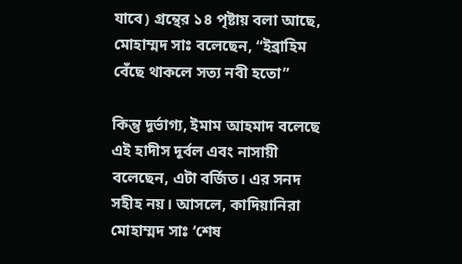যাবে) গ্রন্থের ১৪ পৃষ্টায় বলা আছে, মোহাম্মদ সাঃ বলেছেন, “ইব্রাহিম বেঁছে থাকলে সত্য নবী হতো”

কিন্তু দূর্ভাগ্য, ইমাম আহমাদ বলেছে এই হাদীস দূর্বল এবং নাসায়ী বলেছেন, এটা বর্জিত। এর সনদ সহীহ নয়। আসলে, কাদিয়ানিরা মোহাম্মদ সাঃ ‘শেষ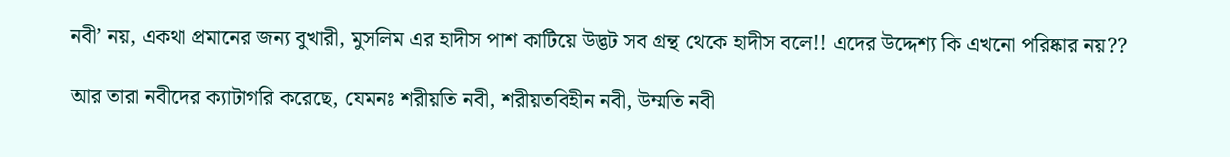নবী’ নয়, একথা প্রমানের জন্য বুখারী, মুসলিম এর হাদীস পাশ কাটিয়ে উদ্ভট সব গ্রন্থ থেকে হাদীস বলে!! এদের উদ্দেশ্য কি এখনো পরিষ্কার নয়??

আর তারা নবীদের ক্যাটাগরি করেছে, যেমনঃ শরীয়তি নবী, শরীয়তবিহীন নবী, উম্মতি নবী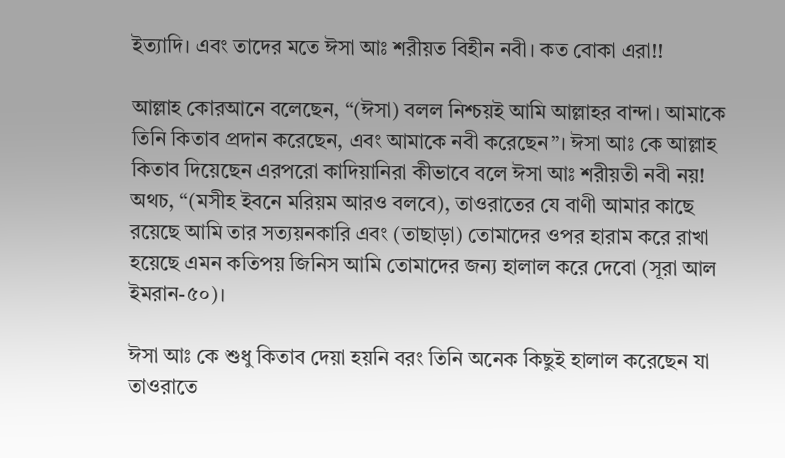ইত্যাদি। এবং তাদের মতে ঈসা আঃ শরীয়ত বিহীন নবী। কত বোকা এরা!!

আল্লাহ কোরআনে বলেছেন, “(ঈসা) বলল নিশ্চয়ই আমি আল্লাহর বান্দা। আমাকে তিনি কিতাব প্রদান করেছেন, এবং আমাকে নবী করেছেন”। ঈসা আঃ কে আল্লাহ কিতাব দিয়েছেন এরপরো কাদিয়ানিরা কীভাবে বলে ঈসা আঃ শরীয়তী নবী নয়! অথচ, “(মসীহ ইবনে মরিয়ম আরও বলবে), তাওরাতের যে বাণী আমার কাছে রয়েছে আমি তার সত্যয়নকারি এবং (তাছাড়া) তোমাদের ওপর হারাম করে রাখা হয়েছে এমন কতিপয় জিনিস আমি তোমাদের জন্য হালাল করে দেবো (সূরা আল ইমরান-৫০)।

ঈসা আঃ কে শুধু কিতাব দেয়া হয়নি বরং তিনি অনেক কিছুই হালাল করেছেন যা তাওরাতে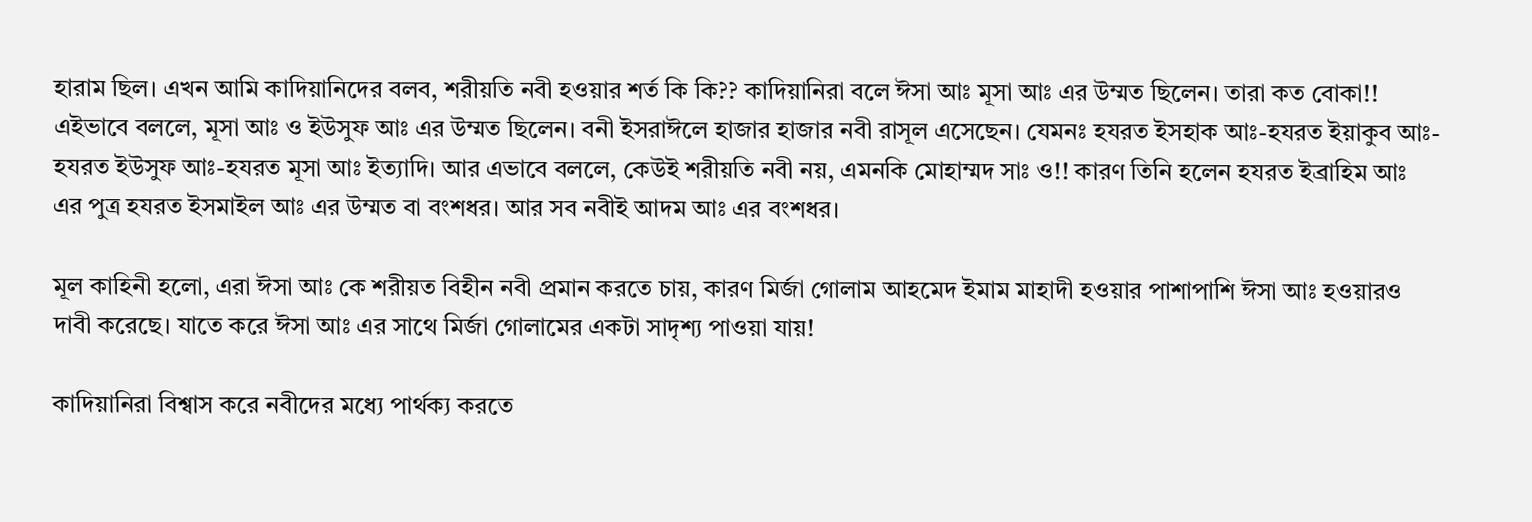হারাম ছিল। এখন আমি কাদিয়ানিদের বলব, শরীয়তি নবী হওয়ার শর্ত কি কি?? কাদিয়ানিরা বলে ঈসা আঃ মূসা আঃ এর উম্মত ছিলেন। তারা কত বোকা!! এইভাবে বললে, মূসা আঃ ও ইউসুফ আঃ এর উম্মত ছিলেন। বনী ইসরাঈলে হাজার হাজার নবী রাসূল এসেছেন। যেমনঃ হযরত ইসহাক আঃ-হযরত ইয়াকুব আঃ-হযরত ইউসুফ আঃ-হযরত মূসা আঃ ইত্যাদি। আর এভাবে বললে, কেউই শরীয়তি নবী নয়, এমনকি মোহাম্মদ সাঃ ও!! কারণ তিনি হলেন হযরত ইব্রাহিম আঃ এর পুত্র হযরত ইসমাইল আঃ এর উম্মত বা বংশধর। আর সব নবীই আদম আঃ এর বংশধর।

মূল কাহিনী হলো, এরা ঈসা আঃ কে শরীয়ত বিহীন নবী প্রমান করতে চায়, কারণ মির্জা গোলাম আহমেদ ইমাম মাহাদী হওয়ার পাশাপাশি ঈসা আঃ হওয়ারও দাবী করেছে। যাতে করে ঈসা আঃ এর সাথে মির্জা গোলামের একটা সাদৃশ্য পাওয়া যায়!

কাদিয়ানিরা বিশ্বাস করে নবীদের মধ্যে পার্থক্য করতে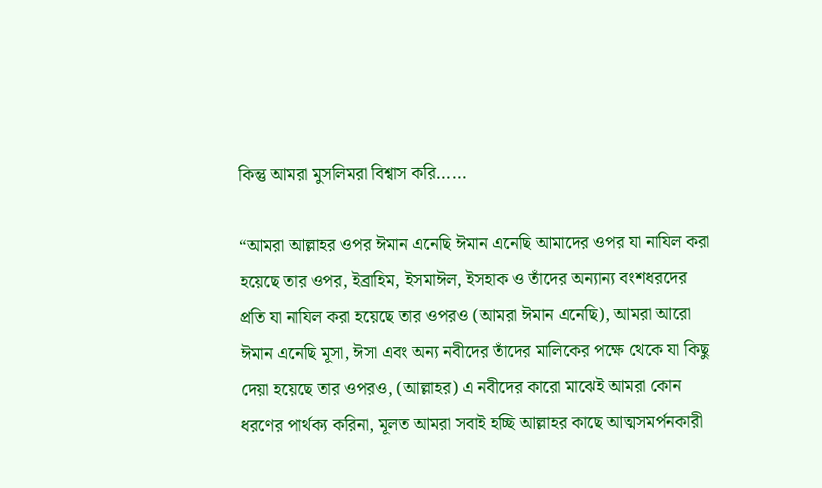কিন্তু আমরা মুসলিমরা বিশ্বাস করি......

“আমরা আল্লাহর ওপর ঈমান এনেছি ঈমান এনেছি আমাদের ওপর যা নাযিল করা হয়েছে তার ওপর, ইব্রাহিম, ইসমাঈল, ইসহাক ও তাঁদের অন্যান্য বংশধরদের প্রতি যা নাযিল করা হয়েছে তার ওপরও (আমরা ঈমান এনেছি), আমরা আরো ঈমান এনেছি মূসা, ঈসা এবং অন্য নবীদের তাঁদের মালিকের পক্ষে থেকে যা কিছু দেয়া হয়েছে তার ওপরও, (আল্লাহর) এ নবীদের কারো মাঝেই আমরা কোন ধরণের পার্থক্য করিনা, মূলত আমরা সবাই হচ্ছি আল্লাহর কাছে আত্মসমর্পনকারী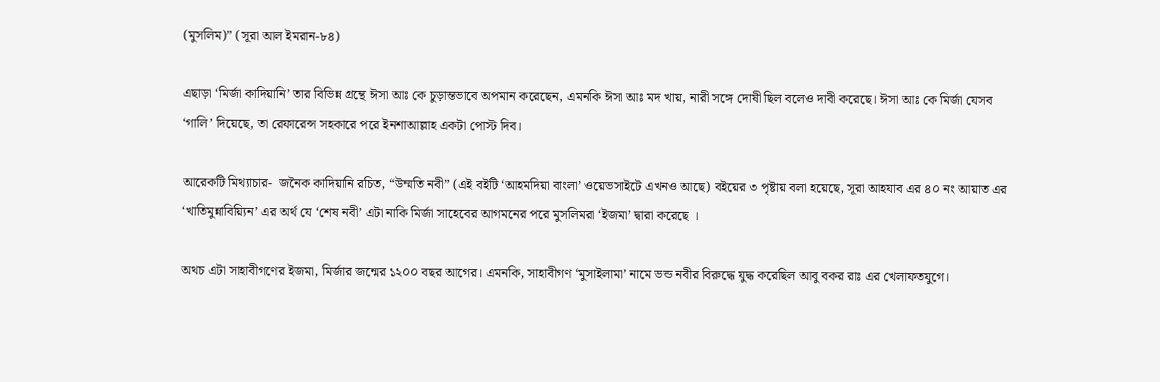(মুসলিম)” (সূরা আল ইমরান-৮৪)

এছাড়া ‘মির্জা কাদিয়ানি’ তার বিভিন্ন গ্রন্থে ঈসা আঃ কে চুড়ান্তভাবে অপমান করেছেন, এমনকি ঈসা আঃ মদ খায়, নারী সঙ্গে দোষী ছিল বলেও দাবী করেছে। ঈসা আঃ কে মির্জা যেসব ‘গালি’ দিয়েছে, তা রেফারেন্স সহকারে পরে ইনশাআল্লাহ একটা পোস্ট দিব।

আরেকটি মিথ্যাচার-  জনৈক কাদিয়ানি রচিত, “উম্মতি নবী” (এই বইটি ‘আহমদিয়া বাংলা’ ওয়েভসাইটে এখনও আছে) বইয়ের ৩ পৃষ্টায় বলা হয়েছে, সূরা আহযাব এর ৪০ নং আয়াত এর ‘খাতিমুন্নাবিয়্যিন’ এর অর্থ যে ‘শেষ নবী’ এটা নাকি মির্জা সাহেবের আগমনের পরে মুসলিমরা ‘ইজমা’ দ্বারা করেছে ।

অথচ এটা সাহাবীগণের ইজমা, মির্জার জন্মের ১২০০ বছর আগের। এমনকি, সাহাবীগণ ‘মুসাইলামা’ নামে ভন্ড নবীর বিরুদ্ধে যুদ্ধ করেছিল আবু বকর রাঃ এর খেলাফতযুগে।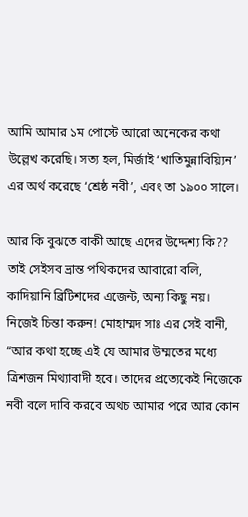আমি আমার ১ম পোস্টে আরো অনেকের কথা উল্লেখ করেছি। সত্য হল, মির্জাই ‘খাতিমুন্নাবিয়্যিন’ এর অর্থ করেছে ‘শ্রেষ্ঠ নবী’, এবং তা ১৯০০ সালে।

আর কি বুঝতে বাকী আছে এদের উদ্দেশ্য কি?? তাই সেইসব ভ্রান্ত পথিকদের আবারো বলি, কাদিয়ানি ব্রিটিশদের এজেন্ট, অন্য কিছু নয়। নিজেই চিন্তা করুন! মোহাম্মদ সাঃ এর সেই বানী, “আর কথা হচ্ছে এই যে আমার উম্মতের মধ্যে ত্রিশজন মিথ্যাবাদী হবে। তাদের প্রত্যেকেই নিজেকে নবী বলে দাবি করবে অথচ আমার পরে আর কোন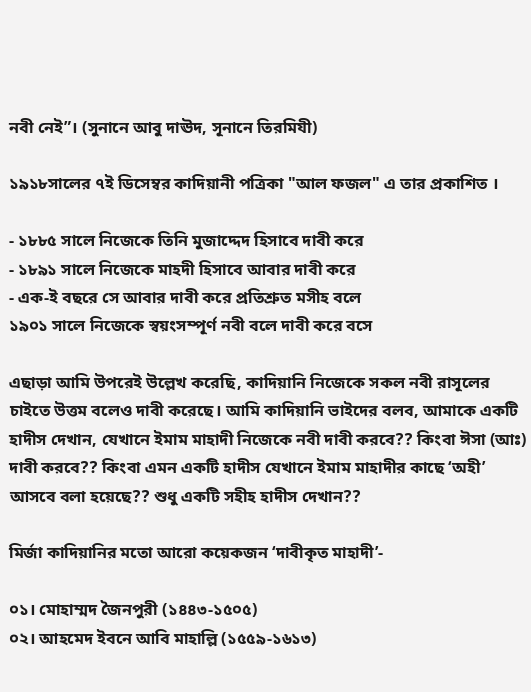নবী নেই”। (সুনানে আবু দাঊদ, সূনানে তিরমিযী)

১৯১৮সালের ৭ই ডিসেম্বর কাদিয়ানী পত্রিকা "আল ফজল" এ তার প্রকাশিত ।

- ১৮৮৫ সালে নিজেকে তিনি মুজাদ্দেদ হিসাবে দাবী করে
- ১৮৯১ সালে নিজেকে মাহদী হিসাবে আবার দাবী করে
- এক-ই বছরে সে আবার দাবী করে প্রতিশ্রুত মসীহ বলে
১৯০১ সালে নিজেকে স্বয়ংসম্পূর্ণ নবী বলে দাবী করে বসে

এছাড়া আমি উপরেই উল্লেখ করেছি, কাদিয়ানি নিজেকে সকল নবী রাসূলের চাইতে উত্তম বলেও দাবী করেছে। আমি কাদিয়ানি ভাইদের বলব, আমাকে একটি হাদীস দেখান, যেখানে ইমাম মাহাদী নিজেকে নবী দাবী করবে?? কিংবা ঈসা (আঃ) দাবী করবে?? কিংবা এমন একটি হাদীস যেখানে ইমাম মাহাদীর কাছে ‘অহী’ আসবে বলা হয়েছে?? শুধু একটি সহীহ হাদীস দেখান??

মির্জা কাদিয়ানির মতো আরো কয়েকজন ‘দাবীকৃত মাহাদী’-

০১। মোহাম্মদ জৈনপুরী (১৪৪৩-১৫০৫)
০২। আহমেদ ইবনে আবি মাহাল্লি (১৫৫৯-১৬১৩)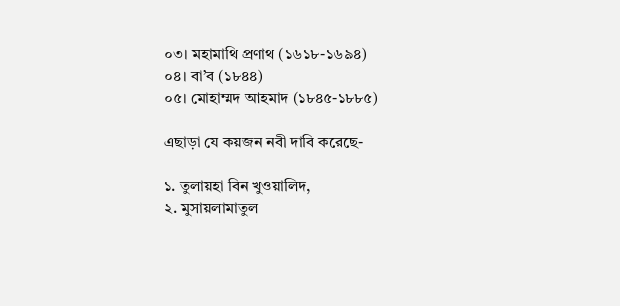০৩। মহামাথি প্রণাথ (১৬১৮-১৬৯৪)
০৪। বা’ব (১৮৪৪)
০৫। মোহাম্মদ আহমাদ (১৮৪৫-১৮৮৫)

এছাড়া যে কয়জন নবী দাবি করেছে-

১. তুলায়হা বিন খুওয়ালিদ,
২. মুসায়লামাতুল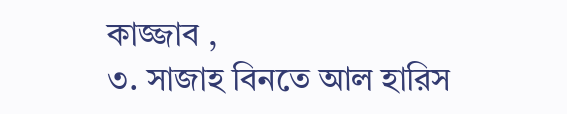কাজ্জাব ,
৩. সাজাহ বিনতে আল হারিস